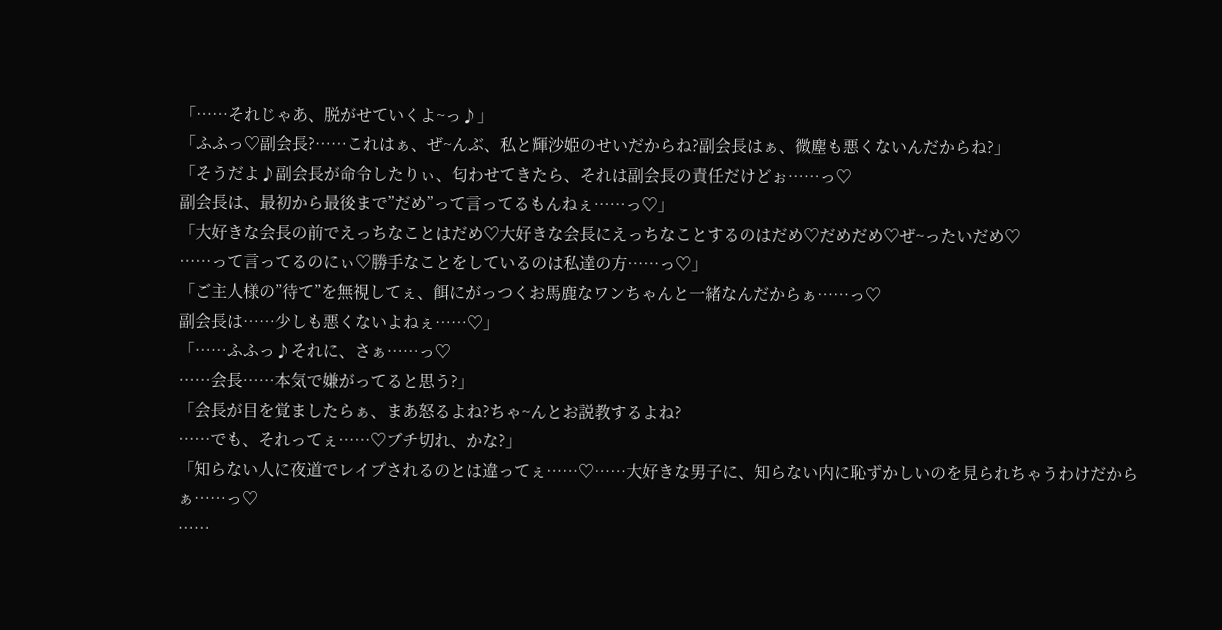「……それじゃあ、脱がせていくよ~っ♪」
「ふふっ♡副会長?……これはぁ、ぜ~んぶ、私と輝沙姫のせいだからね?副会長はぁ、微塵も悪くないんだからね?」
「そうだよ♪副会長が命令したりぃ、匂わせてきたら、それは副会長の責任だけどぉ……っ♡
副会長は、最初から最後まで”だめ”って言ってるもんねぇ……っ♡」
「大好きな会長の前でえっちなことはだめ♡大好きな会長にえっちなことするのはだめ♡だめだめ♡ぜ~ったいだめ♡
……って言ってるのにぃ♡勝手なことをしているのは私達の方……っ♡」
「ご主人様の”待て”を無視してぇ、餌にがっつくお馬鹿なワンちゃんと一緒なんだからぁ……っ♡
副会長は……少しも悪くないよねぇ……♡」
「……ふふっ♪それに、さぁ……っ♡
……会長……本気で嫌がってると思う?」
「会長が目を覚ましたらぁ、まあ怒るよね?ちゃ~んとお説教するよね?
……でも、それってぇ……♡ブチ切れ、かな?」
「知らない人に夜道でレイプされるのとは違ってぇ……♡……大好きな男子に、知らない内に恥ずかしいのを見られちゃうわけだからぁ……っ♡
……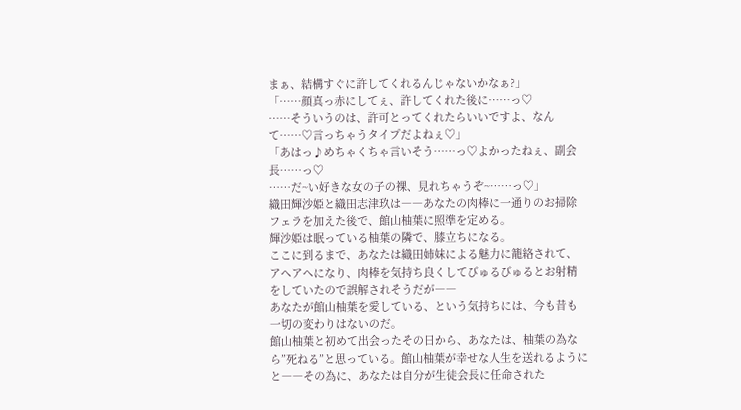まぁ、結構すぐに許してくれるんじゃないかなぁ?」
「……顔真っ赤にしてぇ、許してくれた後に……っ♡
……そういうのは、許可とってくれたらいいですよ、なんて……♡言っちゃうタイプだよねぇ♡」
「あはっ♪めちゃくちゃ言いそう……っ♡よかったねぇ、副会長……っ♡
……だ~い好きな女の子の裸、見れちゃうぞ~……っ♡」
織田輝沙姫と織田志津玖は――あなたの肉棒に一通りのお掃除フェラを加えた後で、館山柚葉に照準を定める。
輝沙姫は眠っている柚葉の隣で、膝立ちになる。
ここに到るまで、あなたは織田姉妹による魅力に籠絡されて、アヘアヘになり、肉棒を気持ち良くしてびゅるびゅるとお射精をしていたので誤解されそうだが――
あなたが館山柚葉を愛している、という気持ちには、今も昔も一切の変わりはないのだ。
館山柚葉と初めて出会ったその日から、あなたは、柚葉の為なら”死ねる”と思っている。館山柚葉が幸せな人生を送れるようにと――その為に、あなたは自分が生徒会長に任命された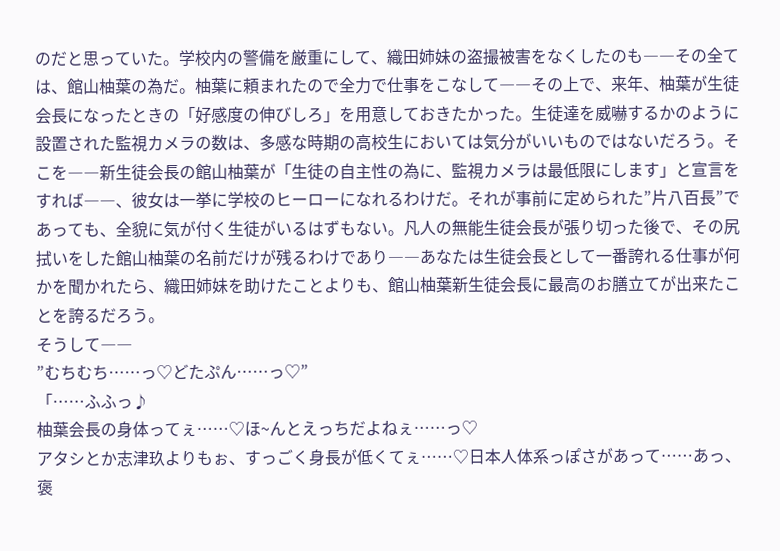のだと思っていた。学校内の警備を厳重にして、織田姉妹の盗撮被害をなくしたのも――その全ては、館山柚葉の為だ。柚葉に頼まれたので全力で仕事をこなして――その上で、来年、柚葉が生徒会長になったときの「好感度の伸びしろ」を用意しておきたかった。生徒達を威嚇するかのように設置された監視カメラの数は、多感な時期の高校生においては気分がいいものではないだろう。そこを――新生徒会長の館山柚葉が「生徒の自主性の為に、監視カメラは最低限にします」と宣言をすれば――、彼女は一挙に学校のヒーローになれるわけだ。それが事前に定められた”片八百長”であっても、全貌に気が付く生徒がいるはずもない。凡人の無能生徒会長が張り切った後で、その尻拭いをした館山柚葉の名前だけが残るわけであり――あなたは生徒会長として一番誇れる仕事が何かを聞かれたら、織田姉妹を助けたことよりも、館山柚葉新生徒会長に最高のお膳立てが出来たことを誇るだろう。
そうして――
”むちむち……っ♡どたぷん……っ♡”
「……ふふっ♪
柚葉会長の身体ってぇ……♡ほ~んとえっちだよねぇ……っ♡
アタシとか志津玖よりもぉ、すっごく身長が低くてぇ……♡日本人体系っぽさがあって……あっ、褒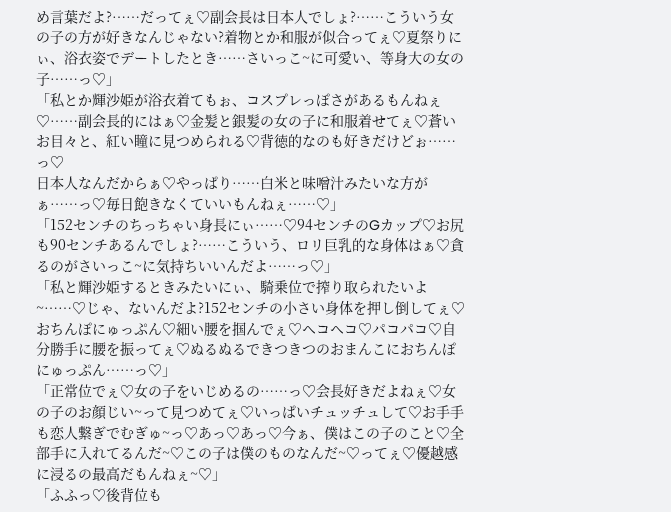め言葉だよ?……だってぇ♡副会長は日本人でしょ?……こういう女の子の方が好きなんじゃない?着物とか和服が似合ってぇ♡夏祭りにぃ、浴衣姿でデートしたとき……さいっこ~に可愛い、等身大の女の子……っ♡」
「私とか輝沙姫が浴衣着てもぉ、コスプレっぽさがあるもんねぇ♡……副会長的にはぁ♡金髪と銀髪の女の子に和服着せてぇ♡蒼いお目々と、紅い瞳に見つめられる♡背徳的なのも好きだけどぉ……っ♡
日本人なんだからぁ♡やっぱり……白米と味噌汁みたいな方がぁ……っ♡毎日飽きなくていいもんねぇ……♡」
「152センチのちっちゃい身長にぃ……♡94センチのGカップ♡お尻も90センチあるんでしょ?……こういう、ロリ巨乳的な身体はぁ♡貪るのがさいっこ~に気持ちいいんだよ……っ♡」
「私と輝沙姫するときみたいにぃ、騎乗位で搾り取られたいよ~……♡じゃ、ないんだよ?152センチの小さい身体を押し倒してぇ♡おちんぽにゅっぷん♡細い腰を掴んでぇ♡ヘコヘコ♡パコパコ♡自分勝手に腰を振ってぇ♡ぬるぬるできつきつのおまんこにおちんぽにゅっぷん……っ♡」
「正常位でぇ♡女の子をいじめるの……っ♡会長好きだよねぇ♡女の子のお顔じい~って見つめてぇ♡いっぱいチュッチュして♡お手手も恋人繋ぎでむぎゅ~っ♡あっ♡あっ♡今ぁ、僕はこの子のこと♡全部手に入れてるんだ~♡この子は僕のものなんだ~♡ってぇ♡優越感に浸るの最高だもんねぇ~♡」
「ふふっ♡後背位も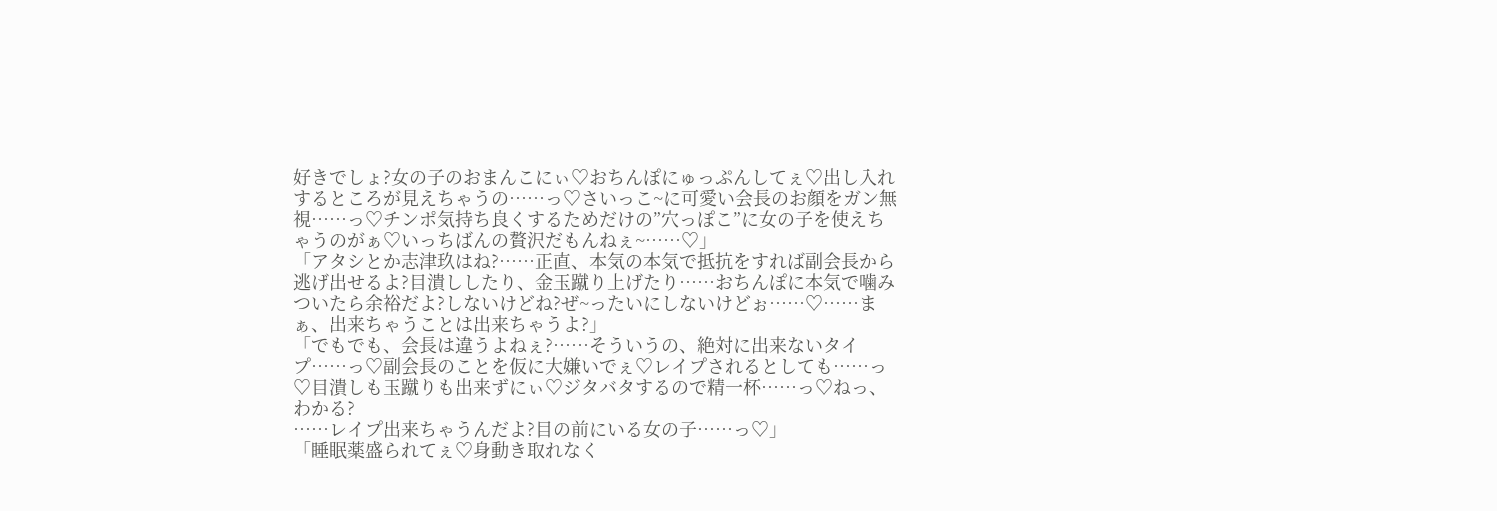好きでしょ?女の子のおまんこにぃ♡おちんぽにゅっぷんしてぇ♡出し入れするところが見えちゃうの……っ♡さいっこ~に可愛い会長のお顔をガン無視……っ♡チンポ気持ち良くするためだけの”穴っぽこ”に女の子を使えちゃうのがぁ♡いっちばんの贅沢だもんねぇ~……♡」
「アタシとか志津玖はね?……正直、本気の本気で抵抗をすれば副会長から逃げ出せるよ?目潰ししたり、金玉蹴り上げたり……おちんぽに本気で噛みついたら余裕だよ?しないけどね?ぜ~ったいにしないけどぉ……♡……まぁ、出来ちゃうことは出来ちゃうよ?」
「でもでも、会長は違うよねぇ?……そういうの、絶対に出来ないタイプ……っ♡副会長のことを仮に大嫌いでぇ♡レイプされるとしても……っ♡目潰しも玉蹴りも出来ずにぃ♡ジタバタするので精一杯……っ♡ねっ、わかる?
……レイプ出来ちゃうんだよ?目の前にいる女の子……っ♡」
「睡眠薬盛られてぇ♡身動き取れなく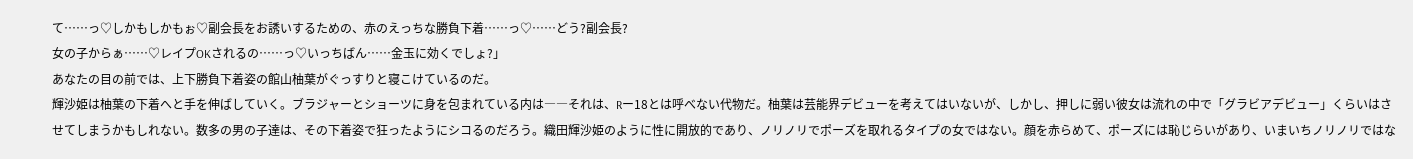て……っ♡しかもしかもぉ♡副会長をお誘いするための、赤のえっちな勝負下着……っ♡……どう?副会長?
女の子からぁ……♡レイプOKされるの……っ♡いっちばん……金玉に効くでしょ?」
あなたの目の前では、上下勝負下着姿の館山柚葉がぐっすりと寝こけているのだ。
輝沙姫は柚葉の下着へと手を伸ばしていく。ブラジャーとショーツに身を包まれている内は――それは、Rー18とは呼べない代物だ。柚葉は芸能界デビューを考えてはいないが、しかし、押しに弱い彼女は流れの中で「グラビアデビュー」くらいはさせてしまうかもしれない。数多の男の子達は、その下着姿で狂ったようにシコるのだろう。織田輝沙姫のように性に開放的であり、ノリノリでポーズを取れるタイプの女ではない。顔を赤らめて、ポーズには恥じらいがあり、いまいちノリノリではな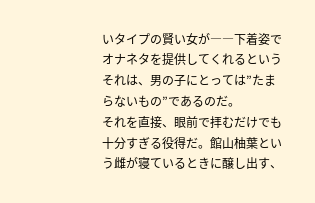いタイプの賢い女が――下着姿でオナネタを提供してくれるというそれは、男の子にとっては”たまらないもの”であるのだ。
それを直接、眼前で拝むだけでも十分すぎる役得だ。館山柚葉という雌が寝ているときに醸し出す、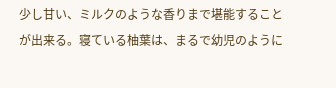少し甘い、ミルクのような香りまで堪能することが出来る。寝ている柚葉は、まるで幼児のように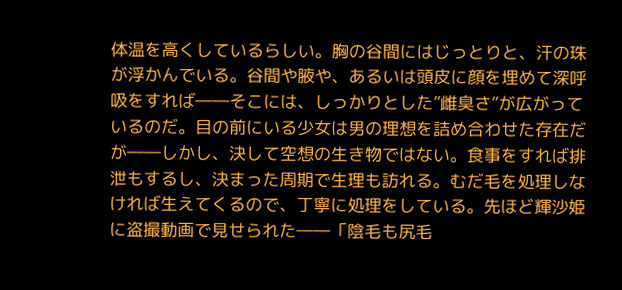体温を高くしているらしい。胸の谷間にはじっとりと、汗の珠が浮かんでいる。谷間や腋や、あるいは頭皮に顔を埋めて深呼吸をすれば――そこには、しっかりとした”雌臭さ”が広がっているのだ。目の前にいる少女は男の理想を詰め合わせた存在だが――しかし、決して空想の生き物ではない。食事をすれば排泄もするし、決まった周期で生理も訪れる。むだ毛を処理しなければ生えてくるので、丁寧に処理をしている。先ほど輝沙姫に盗撮動画で見せられた――「陰毛も尻毛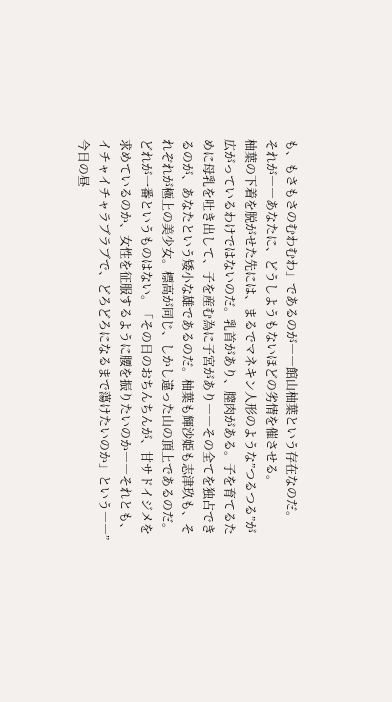も、もさもさのむわむわ」であるのが――館山柚葉という存在なのだ。
それが――あなたに、どうしようもないほどの劣情を催させる。
柚葉の下着を脱がせた先には、まるでマネキン人形のような”つるつる”が広がっているわけではないのだ。乳首があり、膣肉がある。子を育てるために母乳を吐き出して、子を産む為に子宮があり――その全てを独占できるのが、あなたという矮小な雄であるのだ。柚葉も輝沙姫も志津玖も、それぞれが極上の美少女。標高が同じ、しかし違った山の頂上であるのだ。どれが一番というものはない。「その日のおちんちんが、甘サドイジメを求めているのか、女性を征服するように腰を振りたいのか――それとも、イチャイチャラブラブで、どろどろになるまで蕩けたいのか」という――”今日の昼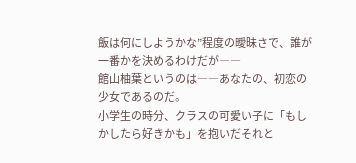飯は何にしようかな”程度の曖昧さで、誰が一番かを決めるわけだが――
館山柚葉というのは――あなたの、初恋の少女であるのだ。
小学生の時分、クラスの可愛い子に「もしかしたら好きかも」を抱いだそれと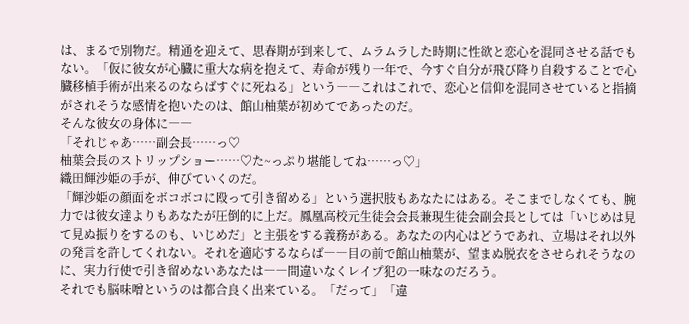は、まるで別物だ。精通を迎えて、思春期が到来して、ムラムラした時期に性欲と恋心を混同させる話でもない。「仮に彼女が心臓に重大な病を抱えて、寿命が残り一年で、今すぐ自分が飛び降り自殺することで心臓移植手術が出来るのならばすぐに死ねる」という――これはこれで、恋心と信仰を混同させていると指摘がされそうな感情を抱いたのは、館山柚葉が初めてであったのだ。
そんな彼女の身体に――
「それじゃあ……副会長……っ♡
柚葉会長のストリップショー……♡た~っぷり堪能してね……っ♡」
織田輝沙姫の手が、伸びていくのだ。
「輝沙姫の顔面をボコボコに殴って引き留める」という選択肢もあなたにはある。そこまでしなくても、腕力では彼女達よりもあなたが圧倒的に上だ。鳳凰高校元生徒会会長兼現生徒会副会長としては「いじめは見て見ぬ振りをするのも、いじめだ」と主張をする義務がある。あなたの内心はどうであれ、立場はそれ以外の発言を許してくれない。それを適応するならば――目の前で館山柚葉が、望まぬ脱衣をさせられそうなのに、実力行使で引き留めないあなたは――間違いなくレイプ犯の一味なのだろう。
それでも脳味噌というのは都合良く出来ている。「だって」「違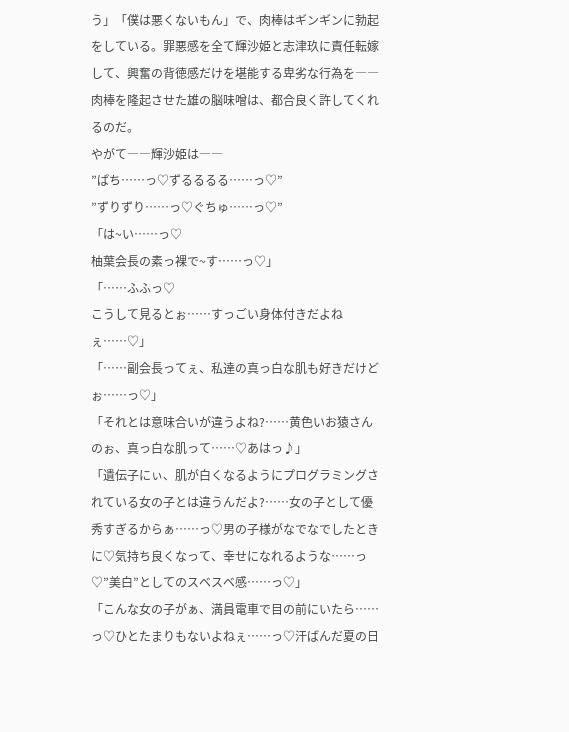う」「僕は悪くないもん」で、肉棒はギンギンに勃起をしている。罪悪感を全て輝沙姫と志津玖に責任転嫁して、興奮の背徳感だけを堪能する卑劣な行為を――肉棒を隆起させた雄の脳味噌は、都合良く許してくれるのだ。
やがて――輝沙姫は――
”ぱち……っ♡ずるるるる……っ♡”
”ずりずり……っ♡ぐちゅ……っ♡”
「は~い……っ♡
柚葉会長の素っ裸で~す……っ♡」
「……ふふっ♡
こうして見るとぉ……すっごい身体付きだよねぇ……♡」
「……副会長ってぇ、私達の真っ白な肌も好きだけどぉ……っ♡」
「それとは意味合いが違うよね?……黄色いお猿さんのぉ、真っ白な肌って……♡あはっ♪」
「遺伝子にぃ、肌が白くなるようにプログラミングされている女の子とは違うんだよ?……女の子として優秀すぎるからぁ……っ♡男の子様がなでなでしたときに♡気持ち良くなって、幸せになれるような……っ♡”美白”としてのスベスベ感……っ♡」
「こんな女の子がぁ、満員電車で目の前にいたら……っ♡ひとたまりもないよねぇ……っ♡汗ばんだ夏の日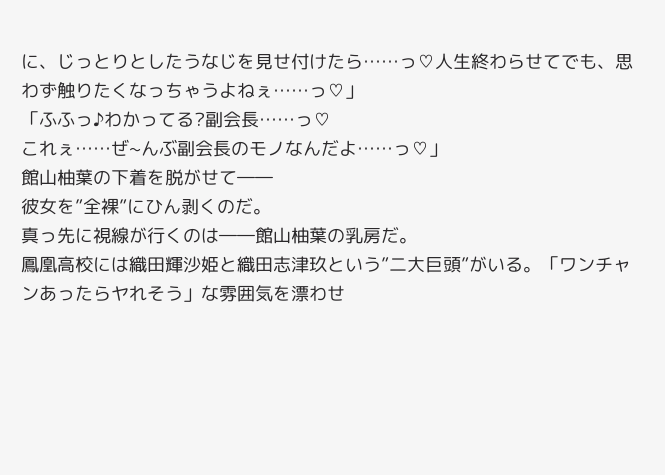に、じっとりとしたうなじを見せ付けたら……っ♡人生終わらせてでも、思わず触りたくなっちゃうよねぇ……っ♡」
「ふふっ♪わかってる?副会長……っ♡
これぇ……ぜ~んぶ副会長のモノなんだよ……っ♡」
館山柚葉の下着を脱がせて――
彼女を”全裸”にひん剥くのだ。
真っ先に視線が行くのは――館山柚葉の乳房だ。
鳳凰高校には織田輝沙姫と織田志津玖という”二大巨頭”がいる。「ワンチャンあったらヤれそう」な雰囲気を漂わせ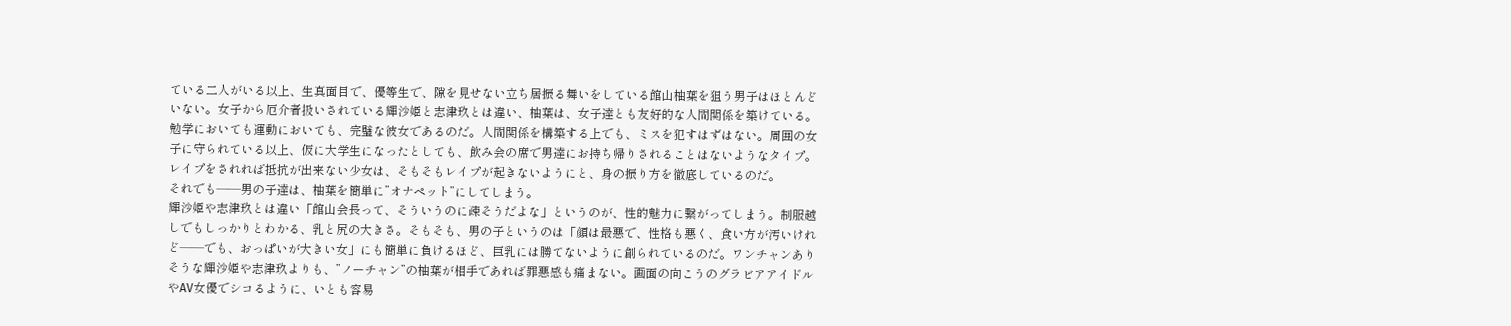ている二人がいる以上、生真面目で、優等生で、隙を見せない立ち居振る舞いをしている館山柚葉を狙う男子はほとんどいない。女子から厄介者扱いされている輝沙姫と志津玖とは違い、柚葉は、女子達とも友好的な人間関係を築けている。勉学においても運動においても、完璧な彼女であるのだ。人間関係を構築する上でも、ミスを犯すはずはない。周囲の女子に守られている以上、仮に大学生になったとしても、飲み会の席で男達にお持ち帰りされることはないようなタイプ。レイプをされれば抵抗が出来ない少女は、そもそもレイプが起きないようにと、身の振り方を徹底しているのだ。
それでも――男の子達は、柚葉を簡単に”オナペット”にしてしまう。
輝沙姫や志津玖とは違い「館山会長って、そういうのに疎そうだよな」というのが、性的魅力に繋がってしまう。制服越しでもしっかりとわかる、乳と尻の大きさ。そもそも、男の子というのは「顔は最悪で、性格も悪く、食い方が汚いけれど――でも、おっぱいが大きい女」にも簡単に負けるほど、巨乳には勝てないように創られているのだ。ワンチャンありそうな輝沙姫や志津玖よりも、”ノーチャン”の柚葉が相手であれば罪悪感も痛まない。画面の向こうのグラビアアイドルやAV女優でシコるように、いとも容易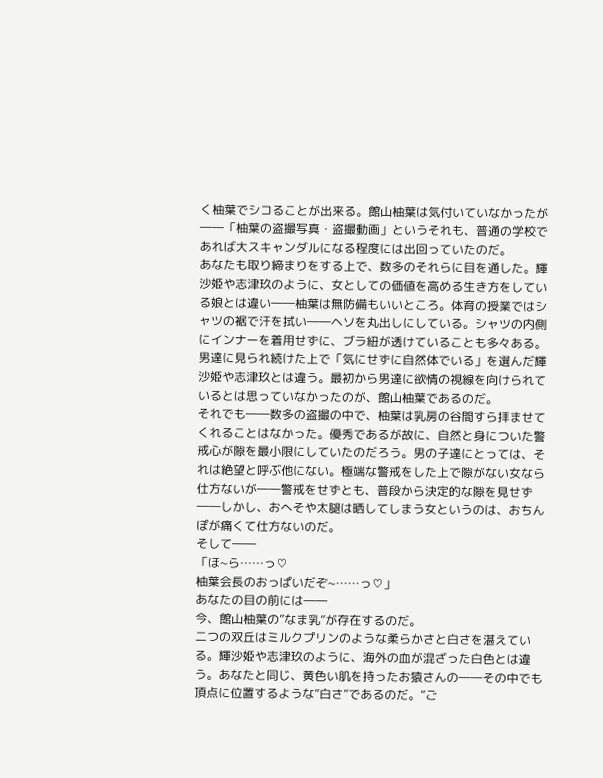く柚葉でシコることが出来る。館山柚葉は気付いていなかったが――「柚葉の盗撮写真・盗撮動画」というそれも、普通の学校であれば大スキャンダルになる程度には出回っていたのだ。
あなたも取り締まりをする上で、数多のそれらに目を通した。輝沙姫や志津玖のように、女としての価値を高める生き方をしている娘とは違い――柚葉は無防備もいいところ。体育の授業ではシャツの裾で汗を拭い――ヘソを丸出しにしている。シャツの内側にインナーを着用せずに、ブラ紐が透けていることも多々ある。男達に見られ続けた上で「気にせずに自然体でいる」を選んだ輝沙姫や志津玖とは違う。最初から男達に欲情の視線を向けられているとは思っていなかったのが、館山柚葉であるのだ。
それでも――数多の盗撮の中で、柚葉は乳房の谷間すら拝ませてくれることはなかった。優秀であるが故に、自然と身についた警戒心が隙を最小限にしていたのだろう。男の子達にとっては、それは絶望と呼ぶ他にない。極端な警戒をした上で隙がない女なら仕方ないが――警戒をせずとも、普段から決定的な隙を見せず――しかし、おへそや太腿は晒してしまう女というのは、おちんぽが痛くて仕方ないのだ。
そして――
「ほ~ら……っ♡
柚葉会長のおっぱいだぞ~……っ♡」
あなたの目の前には――
今、館山柚葉の”なま乳”が存在するのだ。
二つの双丘はミルクプリンのような柔らかさと白さを湛えている。輝沙姫や志津玖のように、海外の血が混ざった白色とは違う。あなたと同じ、黄色い肌を持ったお猿さんの――その中でも頂点に位置するような”白さ”であるのだ。”ご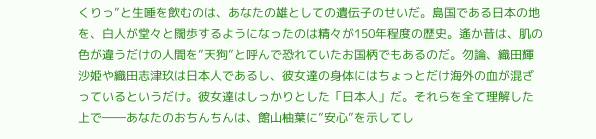くりっ”と生唾を飲むのは、あなたの雄としての遺伝子のせいだ。島国である日本の地を、白人が堂々と闊歩するようになったのは精々が150年程度の歴史。遙か昔は、肌の色が違うだけの人間を”天狗”と呼んで恐れていたお国柄でもあるのだ。勿論、織田輝沙姫や織田志津玖は日本人であるし、彼女達の身体にはちょっとだけ海外の血が混ざっているというだけ。彼女達はしっかりとした「日本人」だ。それらを全て理解した上で――あなたのおちんちんは、館山柚葉に”安心”を示してし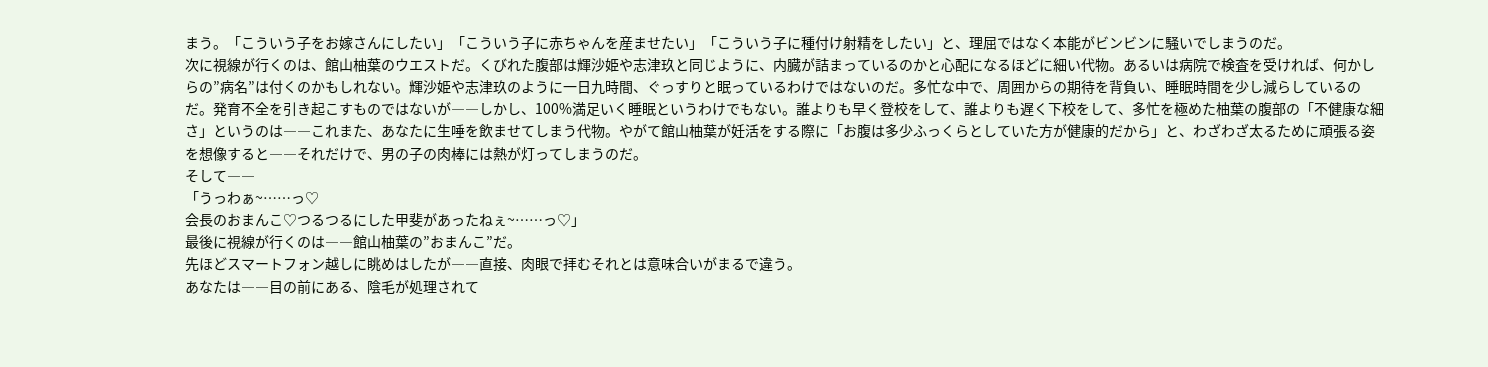まう。「こういう子をお嫁さんにしたい」「こういう子に赤ちゃんを産ませたい」「こういう子に種付け射精をしたい」と、理屈ではなく本能がビンビンに騒いでしまうのだ。
次に視線が行くのは、館山柚葉のウエストだ。くびれた腹部は輝沙姫や志津玖と同じように、内臓が詰まっているのかと心配になるほどに細い代物。あるいは病院で検査を受ければ、何かしらの”病名”は付くのかもしれない。輝沙姫や志津玖のように一日九時間、ぐっすりと眠っているわけではないのだ。多忙な中で、周囲からの期待を背負い、睡眠時間を少し減らしているのだ。発育不全を引き起こすものではないが――しかし、100%満足いく睡眠というわけでもない。誰よりも早く登校をして、誰よりも遅く下校をして、多忙を極めた柚葉の腹部の「不健康な細さ」というのは――これまた、あなたに生唾を飲ませてしまう代物。やがて館山柚葉が妊活をする際に「お腹は多少ふっくらとしていた方が健康的だから」と、わざわざ太るために頑張る姿を想像すると――それだけで、男の子の肉棒には熱が灯ってしまうのだ。
そして――
「うっわぁ~……っ♡
会長のおまんこ♡つるつるにした甲斐があったねぇ~……っ♡」
最後に視線が行くのは――館山柚葉の”おまんこ”だ。
先ほどスマートフォン越しに眺めはしたが――直接、肉眼で拝むそれとは意味合いがまるで違う。
あなたは――目の前にある、陰毛が処理されて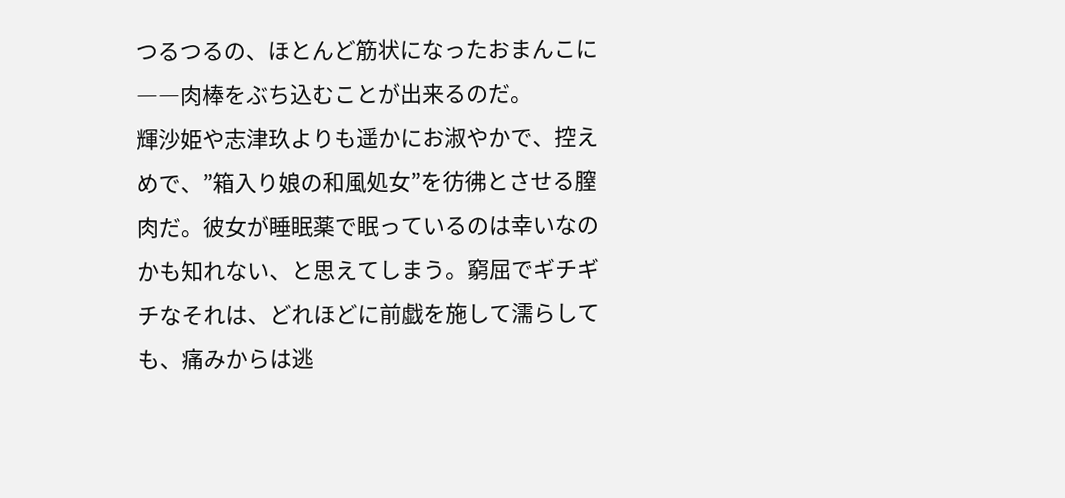つるつるの、ほとんど筋状になったおまんこに――肉棒をぶち込むことが出来るのだ。
輝沙姫や志津玖よりも遥かにお淑やかで、控えめで、”箱入り娘の和風処女”を彷彿とさせる膣肉だ。彼女が睡眠薬で眠っているのは幸いなのかも知れない、と思えてしまう。窮屈でギチギチなそれは、どれほどに前戯を施して濡らしても、痛みからは逃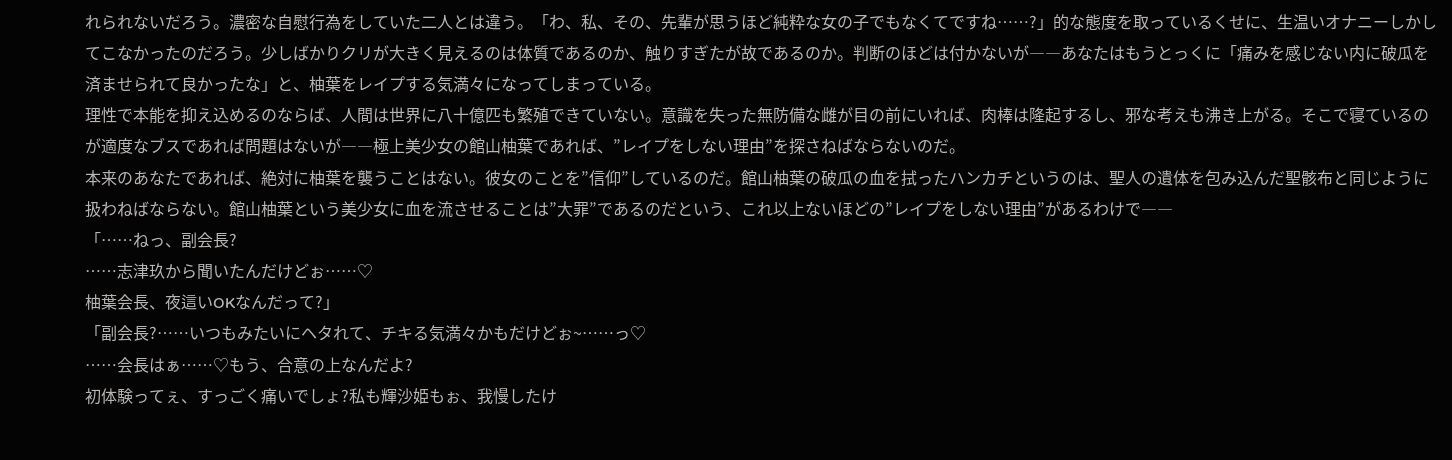れられないだろう。濃密な自慰行為をしていた二人とは違う。「わ、私、その、先輩が思うほど純粋な女の子でもなくてですね……?」的な態度を取っているくせに、生温いオナニーしかしてこなかったのだろう。少しばかりクリが大きく見えるのは体質であるのか、触りすぎたが故であるのか。判断のほどは付かないが――あなたはもうとっくに「痛みを感じない内に破瓜を済ませられて良かったな」と、柚葉をレイプする気満々になってしまっている。
理性で本能を抑え込めるのならば、人間は世界に八十億匹も繁殖できていない。意識を失った無防備な雌が目の前にいれば、肉棒は隆起するし、邪な考えも沸き上がる。そこで寝ているのが適度なブスであれば問題はないが――極上美少女の館山柚葉であれば、”レイプをしない理由”を探さねばならないのだ。
本来のあなたであれば、絶対に柚葉を襲うことはない。彼女のことを”信仰”しているのだ。館山柚葉の破瓜の血を拭ったハンカチというのは、聖人の遺体を包み込んだ聖骸布と同じように扱わねばならない。館山柚葉という美少女に血を流させることは”大罪”であるのだという、これ以上ないほどの”レイプをしない理由”があるわけで――
「……ねっ、副会長?
……志津玖から聞いたんだけどぉ……♡
柚葉会長、夜這いOKなんだって?」
「副会長?……いつもみたいにヘタれて、チキる気満々かもだけどぉ~……っ♡
……会長はぁ……♡もう、合意の上なんだよ?
初体験ってぇ、すっごく痛いでしょ?私も輝沙姫もぉ、我慢したけ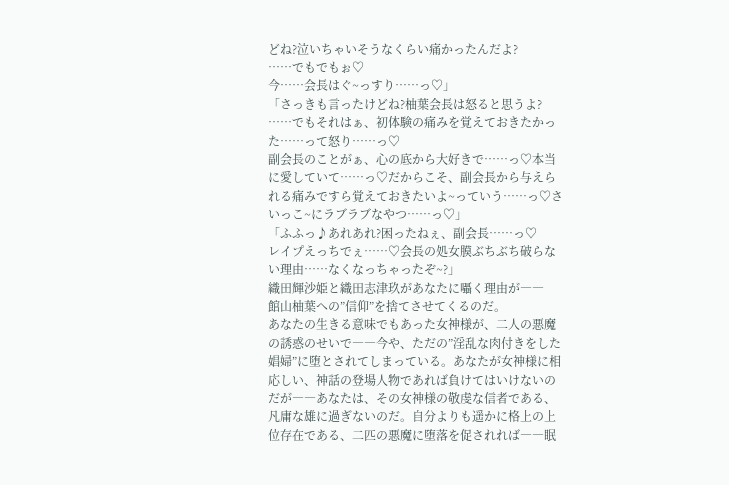どね?泣いちゃいそうなくらい痛かったんだよ?
……でもでもぉ♡
今……会長はぐ~っすり……っ♡」
「さっきも言ったけどね?柚葉会長は怒ると思うよ?
……でもそれはぁ、初体験の痛みを覚えておきたかった……って怒り……っ♡
副会長のことがぁ、心の底から大好きで……っ♡本当に愛していて……っ♡だからこそ、副会長から与えられる痛みですら覚えておきたいよ~っていう……っ♡さいっこ~にラブラブなやつ……っ♡」
「ふふっ♪あれあれ?困ったねぇ、副会長……っ♡
レイプえっちでぇ……♡会長の処女膜ぶちぶち破らない理由……なくなっちゃったぞ~?」
織田輝沙姫と織田志津玖があなたに囁く理由が――
館山柚葉への”信仰”を捨てさせてくるのだ。
あなたの生きる意味でもあった女神様が、二人の悪魔の誘惑のせいで――今や、ただの”淫乱な肉付きをした娼婦”に堕とされてしまっている。あなたが女神様に相応しい、神話の登場人物であれば負けてはいけないのだが――あなたは、その女神様の敬虔な信者である、凡庸な雄に過ぎないのだ。自分よりも遥かに格上の上位存在である、二匹の悪魔に堕落を促されれば――眠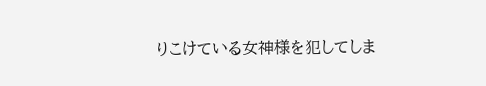りこけている女神様を犯してしま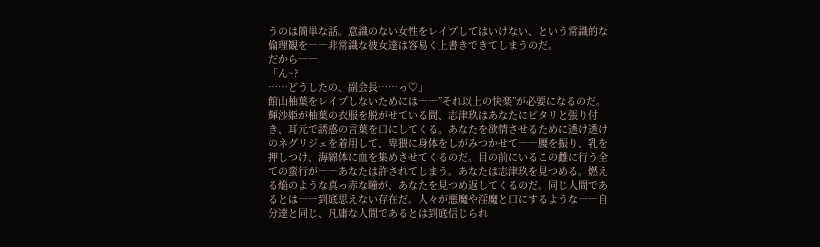うのは簡単な話。意識のない女性をレイプしてはいけない、という常識的な倫理観を――非常識な彼女達は容易く上書きできてしまうのだ。
だから――
「ん~?
……どうしたの、副会長……っ♡」
館山柚葉をレイプしないためには――”それ以上の快楽”が必要になるのだ。
輝沙姫が柚葉の衣服を脱がせている間、志津玖はあなたにピタリと張り付き、耳元で誘惑の言葉を口にしてくる。あなたを欲情させるために透け透けのネグリジェを着用して、卑猥に身体をしがみつかせて――腰を振り、乳を押しつけ、海綿体に血を集めさせてくるのだ。目の前にいるこの雌に行う全ての蛮行が――あなたは許されてしまう。あなたは志津玖を見つめる。燃える焔のような真っ赤な瞳が、あなたを見つめ返してくるのだ。同じ人間であるとは――到底思えない存在だ。人々が悪魔や淫魔と口にするような――自分達と同じ、凡庸な人間であるとは到底信じられ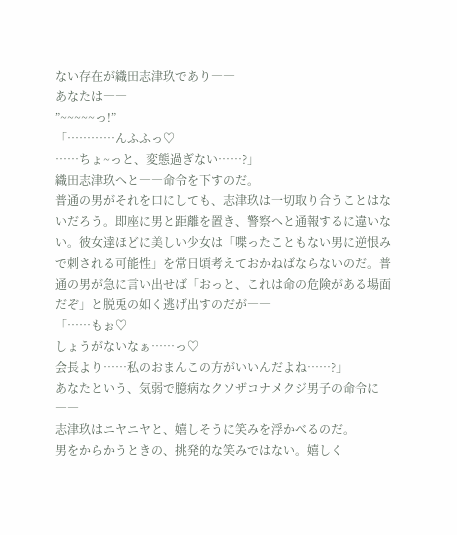ない存在が織田志津玖であり――
あなたは――
”~~~~~っ!”
「…………んふふっ♡
……ちょ~っと、変態過ぎない……?」
織田志津玖へと――命令を下すのだ。
普通の男がそれを口にしても、志津玖は一切取り合うことはないだろう。即座に男と距離を置き、警察へと通報するに違いない。彼女達ほどに美しい少女は「喋ったこともない男に逆恨みで刺される可能性」を常日頃考えておかねばならないのだ。普通の男が急に言い出せば「おっと、これは命の危険がある場面だぞ」と脱兎の如く逃げ出すのだが――
「……もぉ♡
しょうがないなぁ……っ♡
会長より……私のおまんこの方がいいんだよね……?」
あなたという、気弱で臆病なクソザコナメクジ男子の命令に――
志津玖はニヤニヤと、嬉しそうに笑みを浮かべるのだ。
男をからかうときの、挑発的な笑みではない。嬉しく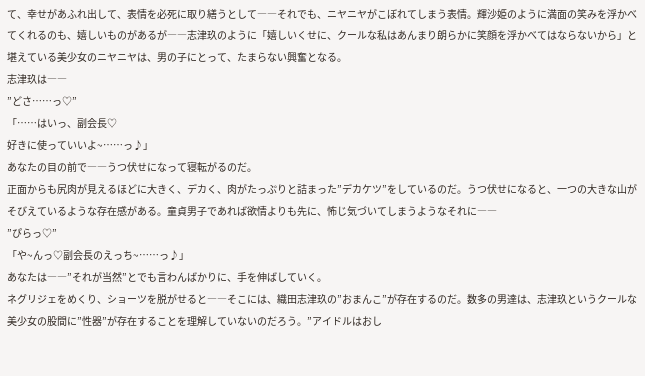て、幸せがあふれ出して、表情を必死に取り繕うとして――それでも、ニヤニヤがこぼれてしまう表情。輝沙姫のように満面の笑みを浮かべてくれるのも、嬉しいものがあるが――志津玖のように「嬉しいくせに、クールな私はあんまり朗らかに笑顔を浮かべてはならないから」と堪えている美少女のニヤニヤは、男の子にとって、たまらない興奮となる。
志津玖は――
”どさ……っ♡”
「……はいっ、副会長♡
好きに使っていいよ~……っ♪」
あなたの目の前で――うつ伏せになって寝転がるのだ。
正面からも尻肉が見えるほどに大きく、デカく、肉がたっぷりと詰まった”デカケツ”をしているのだ。うつ伏せになると、一つの大きな山がそびえているような存在感がある。童貞男子であれば欲情よりも先に、怖じ気づいてしまうようなそれに――
”ぴらっ♡”
「や~んっ♡副会長のえっち~……っ♪」
あなたは――”それが当然”とでも言わんばかりに、手を伸ばしていく。
ネグリジェをめくり、ショーツを脱がせると――そこには、織田志津玖の”おまんこ”が存在するのだ。数多の男達は、志津玖というクールな美少女の股間に”性器”が存在することを理解していないのだろう。”アイドルはおし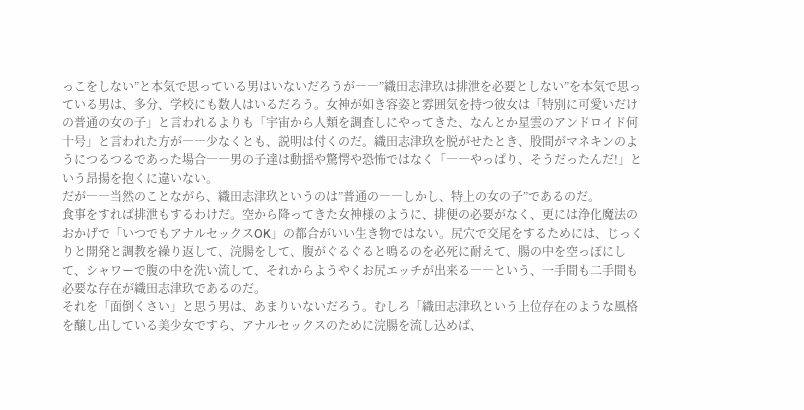っこをしない”と本気で思っている男はいないだろうが――”織田志津玖は排泄を必要としない”を本気で思っている男は、多分、学校にも数人はいるだろう。女神が如き容姿と雰囲気を持つ彼女は「特別に可愛いだけの普通の女の子」と言われるよりも「宇宙から人類を調査しにやってきた、なんとか星雲のアンドロイド何十号」と言われた方が――少なくとも、説明は付くのだ。織田志津玖を脱がせたとき、股間がマネキンのようにつるつるであった場合――男の子達は動揺や驚愕や恐怖ではなく「――やっぱり、そうだったんだ!」という昂揚を抱くに違いない。
だが――当然のことながら、織田志津玖というのは”普通の――しかし、特上の女の子”であるのだ。
食事をすれば排泄もするわけだ。空から降ってきた女神様のように、排便の必要がなく、更には浄化魔法のおかげで「いつでもアナルセックスOK」の都合がいい生き物ではない。尻穴で交尾をするためには、じっくりと開発と調教を繰り返して、浣腸をして、腹がぐるぐると鳴るのを必死に耐えて、腸の中を空っぽにして、シャワーで腹の中を洗い流して、それからようやくお尻エッチが出来る――という、一手間も二手間も必要な存在が織田志津玖であるのだ。
それを「面倒くさい」と思う男は、あまりいないだろう。むしろ「織田志津玖という上位存在のような風格を醸し出している美少女ですら、アナルセックスのために浣腸を流し込めば、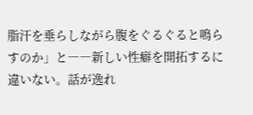脂汗を垂らしながら腹をぐるぐると鳴らすのか」と――新しい性癖を開拓するに違いない。話が逸れ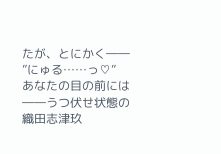たが、とにかく――
”にゅる……っ♡”
あなたの目の前には――うつ伏せ状態の織田志津玖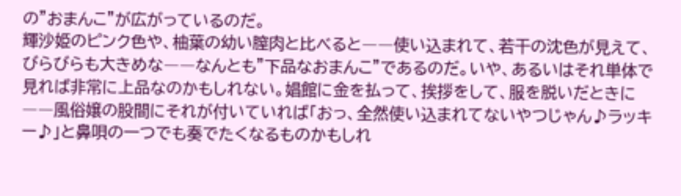の”おまんこ”が広がっているのだ。
輝沙姫のピンク色や、柚葉の幼い膣肉と比べると――使い込まれて、若干の沈色が見えて、びらびらも大きめな――なんとも”下品なおまんこ”であるのだ。いや、あるいはそれ単体で見れば非常に上品なのかもしれない。娼館に金を払って、挨拶をして、服を脱いだときに――風俗嬢の股間にそれが付いていれば「おっ、全然使い込まれてないやつじゃん♪ラッキー♪」と鼻唄の一つでも奏でたくなるものかもしれ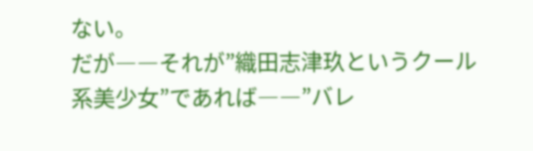ない。
だが――それが”織田志津玖というクール系美少女”であれば――”バレ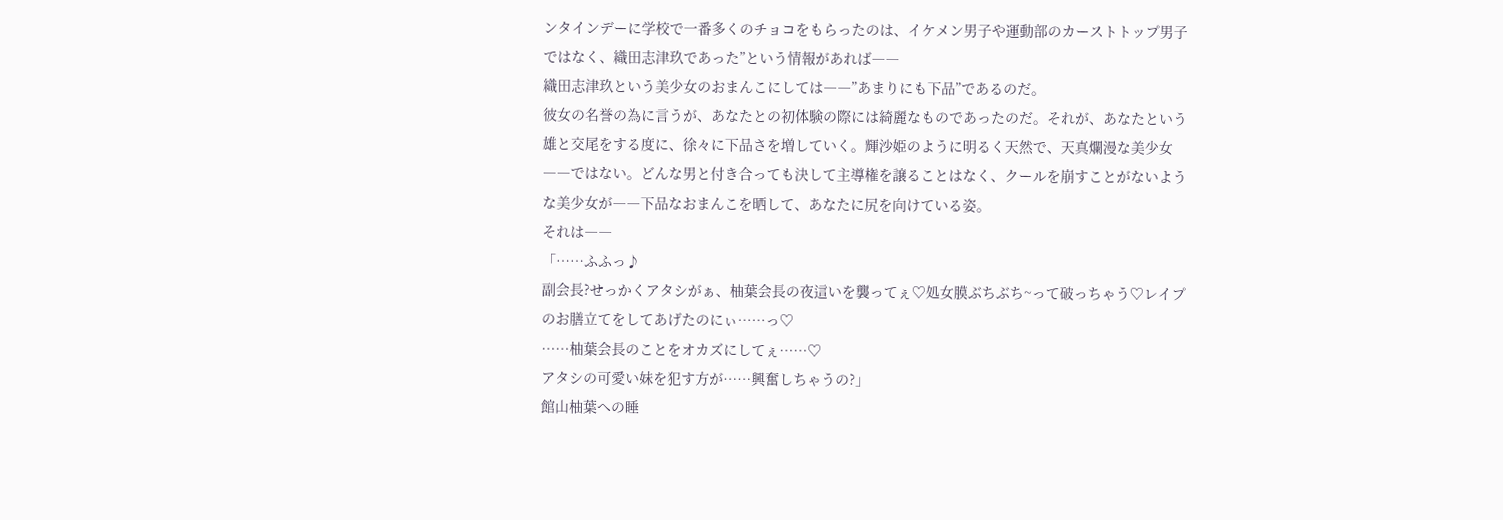ンタインデーに学校で一番多くのチョコをもらったのは、イケメン男子や運動部のカーストトップ男子ではなく、織田志津玖であった”という情報があれば――
織田志津玖という美少女のおまんこにしては――”あまりにも下品”であるのだ。
彼女の名誉の為に言うが、あなたとの初体験の際には綺麗なものであったのだ。それが、あなたという雄と交尾をする度に、徐々に下品さを増していく。輝沙姫のように明るく天然で、天真爛漫な美少女――ではない。どんな男と付き合っても決して主導権を譲ることはなく、クールを崩すことがないような美少女が――下品なおまんこを晒して、あなたに尻を向けている姿。
それは――
「……ふふっ♪
副会長?せっかくアタシがぁ、柚葉会長の夜這いを襲ってぇ♡処女膜ぶちぶち~って破っちゃう♡レイプのお膳立てをしてあげたのにぃ……っ♡
……柚葉会長のことをオカズにしてぇ……♡
アタシの可愛い妹を犯す方が……興奮しちゃうの?」
館山柚葉への睡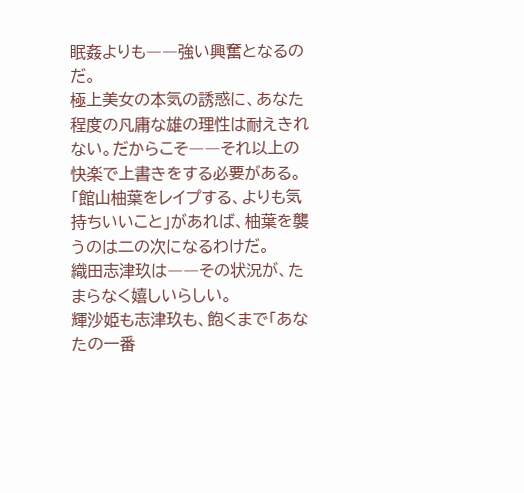眠姦よりも――強い興奮となるのだ。
極上美女の本気の誘惑に、あなた程度の凡庸な雄の理性は耐えきれない。だからこそ――それ以上の快楽で上書きをする必要がある。「館山柚葉をレイプする、よりも気持ちいいこと」があれば、柚葉を襲うのは二の次になるわけだ。
織田志津玖は――その状況が、たまらなく嬉しいらしい。
輝沙姫も志津玖も、飽くまで「あなたの一番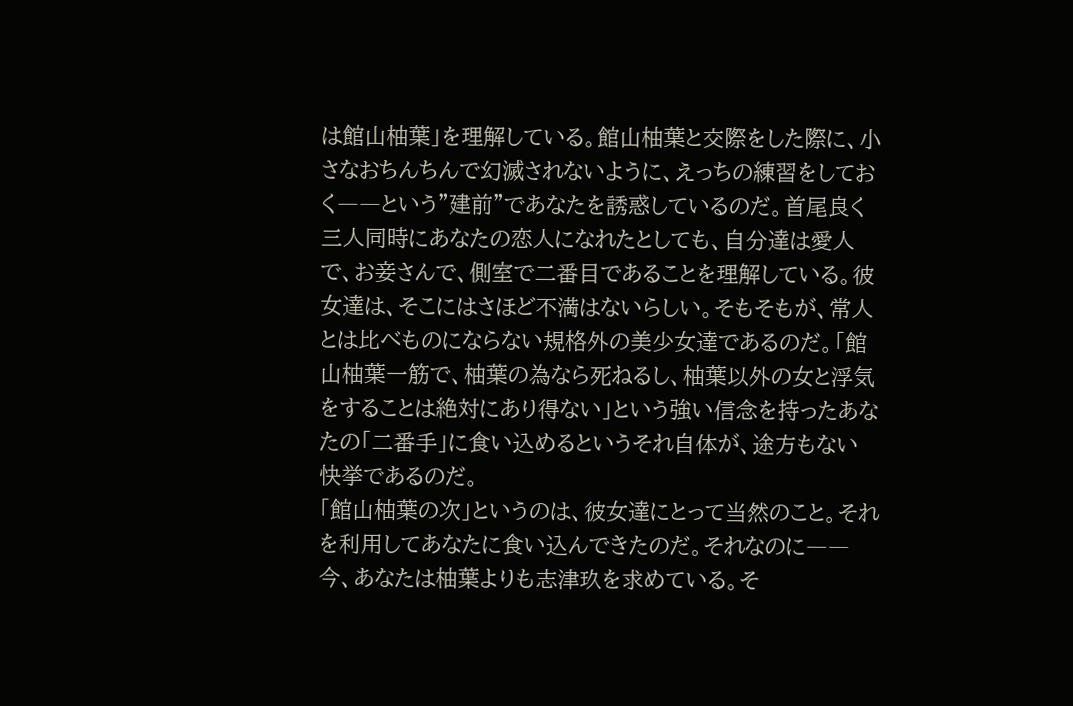は館山柚葉」を理解している。館山柚葉と交際をした際に、小さなおちんちんで幻滅されないように、えっちの練習をしておく――という”建前”であなたを誘惑しているのだ。首尾良く三人同時にあなたの恋人になれたとしても、自分達は愛人で、お妾さんで、側室で二番目であることを理解している。彼女達は、そこにはさほど不満はないらしい。そもそもが、常人とは比べものにならない規格外の美少女達であるのだ。「館山柚葉一筋で、柚葉の為なら死ねるし、柚葉以外の女と浮気をすることは絶対にあり得ない」という強い信念を持ったあなたの「二番手」に食い込めるというそれ自体が、途方もない快挙であるのだ。
「館山柚葉の次」というのは、彼女達にとって当然のこと。それを利用してあなたに食い込んできたのだ。それなのに――今、あなたは柚葉よりも志津玖を求めている。そ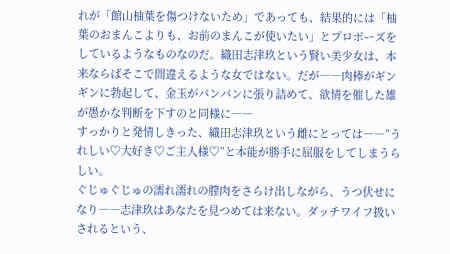れが「館山柚葉を傷つけないため」であっても、結果的には「柚葉のおまんこよりも、お前のまんこが使いたい」とプロポーズをしているようなものなのだ。織田志津玖という賢い美少女は、本来ならばそこで間違えるような女ではない。だが――肉棒がギンギンに勃起して、金玉がパンパンに張り詰めて、欲情を催した雄が愚かな判断を下すのと同様に――
すっかりと発情しきった、織田志津玖という雌にとっては――”うれしい♡大好き♡ご主人様♡”と本能が勝手に屈服をしてしまうらしい。
ぐじゅぐじゅの濡れ濡れの膣肉をさらけ出しながら、うつ伏せになり――志津玖はあなたを見つめては来ない。ダッチワイフ扱いされるという、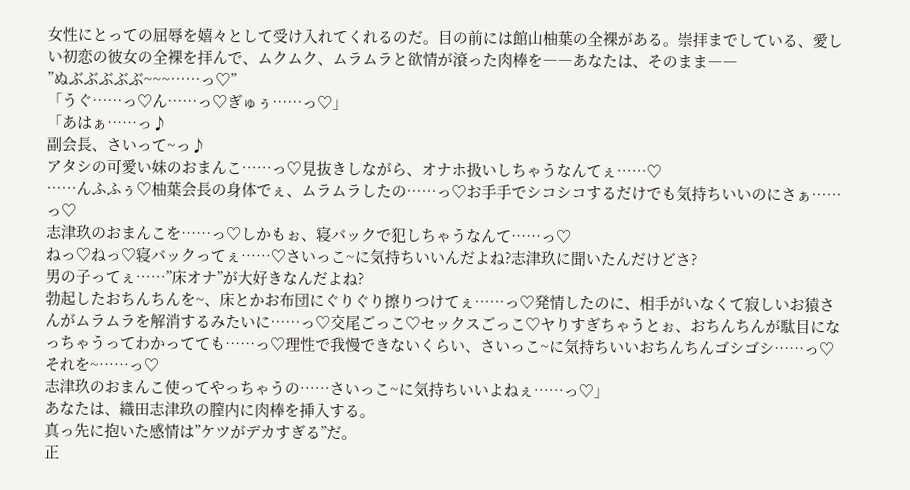女性にとっての屈辱を嬉々として受け入れてくれるのだ。目の前には館山柚葉の全裸がある。崇拝までしている、愛しい初恋の彼女の全裸を拝んで、ムクムク、ムラムラと欲情が滾った肉棒を――あなたは、そのまま――
”ぬぶぶぶぶぶ~~~……っ♡”
「うぐ……っ♡ん……っ♡ぎゅぅ……っ♡」
「あはぁ……っ♪
副会長、さいって~っ♪
アタシの可愛い妹のおまんこ……っ♡見抜きしながら、オナホ扱いしちゃうなんてぇ……♡
……んふふぅ♡柚葉会長の身体でぇ、ムラムラしたの……っ♡お手手でシコシコするだけでも気持ちいいのにさぁ……っ♡
志津玖のおまんこを……っ♡しかもぉ、寝バックで犯しちゃうなんて……っ♡
ねっ♡ねっ♡寝バックってぇ……♡さいっこ~に気持ちいいんだよね?志津玖に聞いたんだけどさ?
男の子ってぇ……”床オナ”が大好きなんだよね?
勃起したおちんちんを~、床とかお布団にぐりぐり擦りつけてぇ……っ♡発情したのに、相手がいなくて寂しいお猿さんがムラムラを解消するみたいに……っ♡交尾ごっこ♡セックスごっこ♡ヤりすぎちゃうとぉ、おちんちんが駄目になっちゃうってわかってても……っ♡理性で我慢できないくらい、さいっこ~に気持ちいいおちんちんゴシゴシ……っ♡
それを~……っ♡
志津玖のおまんこ使ってやっちゃうの……さいっこ~に気持ちいいよねぇ……っ♡」
あなたは、織田志津玖の膣内に肉棒を挿入する。
真っ先に抱いた感情は”ケツがデカすぎる”だ。
正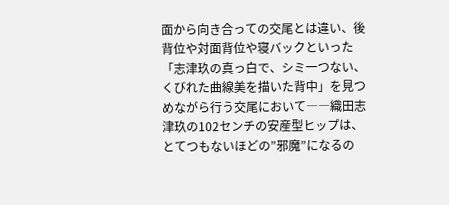面から向き合っての交尾とは違い、後背位や対面背位や寝バックといった「志津玖の真っ白で、シミ一つない、くびれた曲線美を描いた背中」を見つめながら行う交尾において――織田志津玖の102センチの安産型ヒップは、とてつもないほどの”邪魔”になるの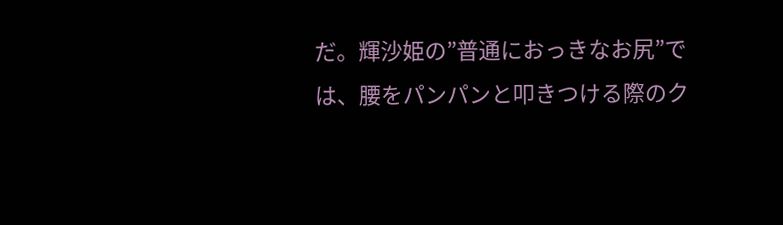だ。輝沙姫の”普通におっきなお尻”では、腰をパンパンと叩きつける際のク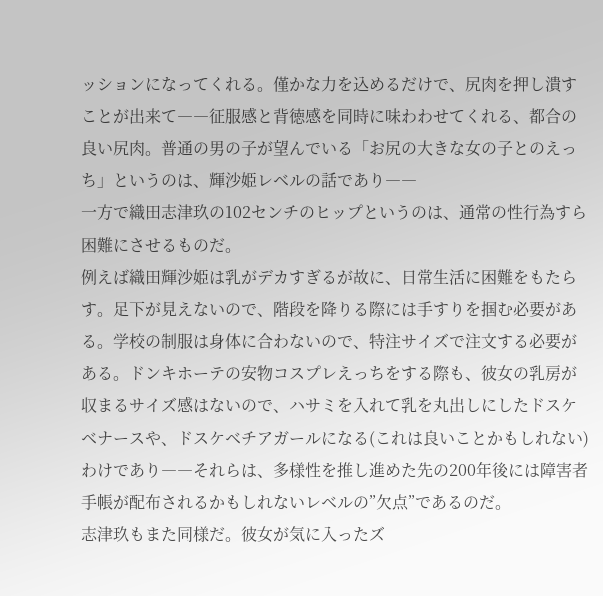ッションになってくれる。僅かな力を込めるだけで、尻肉を押し潰すことが出来て――征服感と背徳感を同時に味わわせてくれる、都合の良い尻肉。普通の男の子が望んでいる「お尻の大きな女の子とのえっち」というのは、輝沙姫レベルの話であり――
一方で織田志津玖の102センチのヒップというのは、通常の性行為すら困難にさせるものだ。
例えば織田輝沙姫は乳がデカすぎるが故に、日常生活に困難をもたらす。足下が見えないので、階段を降りる際には手すりを掴む必要がある。学校の制服は身体に合わないので、特注サイズで注文する必要がある。ドンキホーテの安物コスプレえっちをする際も、彼女の乳房が収まるサイズ感はないので、ハサミを入れて乳を丸出しにしたドスケベナースや、ドスケベチアガールになる(これは良いことかもしれない)わけであり――それらは、多様性を推し進めた先の200年後には障害者手帳が配布されるかもしれないレベルの”欠点”であるのだ。
志津玖もまた同様だ。彼女が気に入ったズ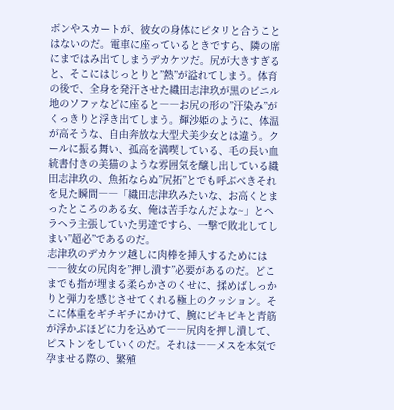ボンやスカートが、彼女の身体にピタリと合うことはないのだ。電車に座っているときですら、隣の席にまではみ出てしまうデカケツだ。尻が大きすぎると、そこにはじっとりと”熱”が溢れてしまう。体育の後で、全身を発汗させた織田志津玖が黒のビニル地のソファなどに座ると――お尻の形の”汗染み”がくっきりと浮き出てしまう。輝沙姫のように、体温が高そうな、自由奔放な大型犬美少女とは違う。クールに振る舞い、孤高を満喫している、毛の長い血統書付きの美猫のような雰囲気を醸し出している織田志津玖の、魚拓ならぬ”尻拓”とでも呼ぶべきそれを見た瞬間――「織田志津玖みたいな、お高くとまったところのある女、俺は苦手なんだよな~」とヘラヘラ主張していた男達ですら、一撃で敗北してしまい”超必”であるのだ。
志津玖のデカケツ越しに肉棒を挿入するためには――彼女の尻肉を”押し潰す”必要があるのだ。どこまでも指が埋まる柔らかさのくせに、揉めばしっかりと弾力を感じさせてくれる極上のクッション。そこに体重をギチギチにかけて、腕にピキピキと青筋が浮かぶほどに力を込めて――尻肉を押し潰して、ピストンをしていくのだ。それは――メスを本気で孕ませる際の、繁殖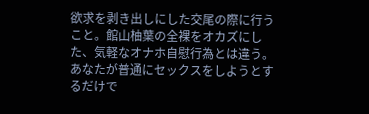欲求を剥き出しにした交尾の際に行うこと。館山柚葉の全裸をオカズにした、気軽なオナホ自慰行為とは違う。あなたが普通にセックスをしようとするだけで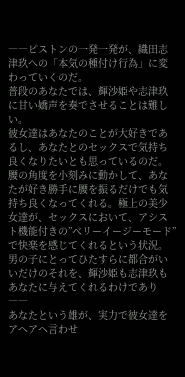――ピストンの一発一発が、織田志津玖への「本気の種付け行為」に変わっていくのだ。
普段のあなたでは、輝沙姫や志津玖に甘い嬌声を奏でさせることは難しい。
彼女達はあなたのことが大好きであるし、あなたとのセックスで気持ち良くなりたいとも思っているのだ。腰の角度を小刻みに動かして、あなたが好き勝手に腰を振るだけでも気持ち良くなってくれる。極上の美少女達が、セックスにおいて、アシスト機能付きの”ベリーイージーモード”で快楽を感じてくれるという状況。男の子にとってひたすらに都合がいいだけのそれを、輝沙姫も志津玖もあなたに与えてくれるわけであり――
あなたという雄が、実力で彼女達をアヘアヘ言わせ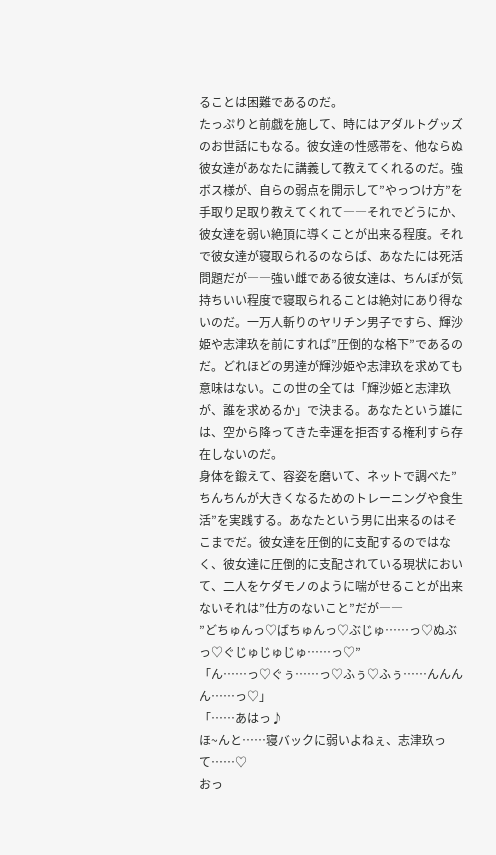ることは困難であるのだ。
たっぷりと前戯を施して、時にはアダルトグッズのお世話にもなる。彼女達の性感帯を、他ならぬ彼女達があなたに講義して教えてくれるのだ。強ボス様が、自らの弱点を開示して”やっつけ方”を手取り足取り教えてくれて――それでどうにか、彼女達を弱い絶頂に導くことが出来る程度。それで彼女達が寝取られるのならば、あなたには死活問題だが――強い雌である彼女達は、ちんぽが気持ちいい程度で寝取られることは絶対にあり得ないのだ。一万人斬りのヤリチン男子ですら、輝沙姫や志津玖を前にすれば”圧倒的な格下”であるのだ。どれほどの男達が輝沙姫や志津玖を求めても意味はない。この世の全ては「輝沙姫と志津玖が、誰を求めるか」で決まる。あなたという雄には、空から降ってきた幸運を拒否する権利すら存在しないのだ。
身体を鍛えて、容姿を磨いて、ネットで調べた”ちんちんが大きくなるためのトレーニングや食生活”を実践する。あなたという男に出来るのはそこまでだ。彼女達を圧倒的に支配するのではなく、彼女達に圧倒的に支配されている現状において、二人をケダモノのように喘がせることが出来ないそれは”仕方のないこと”だが――
”どちゅんっ♡ばちゅんっ♡ぶじゅ……っ♡ぬぶっ♡ぐじゅじゅじゅ……っ♡”
「ん……っ♡ぐぅ……っ♡ふぅ♡ふぅ……んんんん……っ♡」
「……あはっ♪
ほ~んと……寝バックに弱いよねぇ、志津玖って……♡
おっ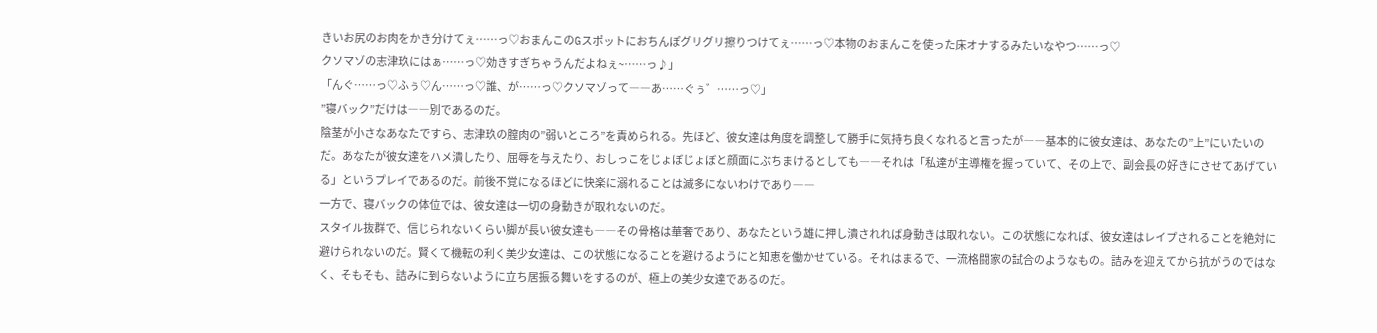きいお尻のお肉をかき分けてぇ……っ♡おまんこのGスポットにおちんぽグリグリ擦りつけてぇ……っ♡本物のおまんこを使った床オナするみたいなやつ……っ♡
クソマゾの志津玖にはぁ……っ♡効きすぎちゃうんだよねぇ~……っ♪」
「んぐ……っ♡ふぅ♡ん……っ♡誰、が……っ♡クソマゾって――あ……ぐぅ゛……っ♡」
”寝バック”だけは――別であるのだ。
陰茎が小さなあなたですら、志津玖の膣肉の”弱いところ”を責められる。先ほど、彼女達は角度を調整して勝手に気持ち良くなれると言ったが――基本的に彼女達は、あなたの”上”にいたいのだ。あなたが彼女達をハメ潰したり、屈辱を与えたり、おしっこをじょぼじょぼと顔面にぶちまけるとしても――それは「私達が主導権を握っていて、その上で、副会長の好きにさせてあげている」というプレイであるのだ。前後不覚になるほどに快楽に溺れることは滅多にないわけであり――
一方で、寝バックの体位では、彼女達は一切の身動きが取れないのだ。
スタイル抜群で、信じられないくらい脚が長い彼女達も――その骨格は華奢であり、あなたという雄に押し潰されれば身動きは取れない。この状態になれば、彼女達はレイプされることを絶対に避けられないのだ。賢くて機転の利く美少女達は、この状態になることを避けるようにと知恵を働かせている。それはまるで、一流格闘家の試合のようなもの。詰みを迎えてから抗がうのではなく、そもそも、詰みに到らないように立ち居振る舞いをするのが、極上の美少女達であるのだ。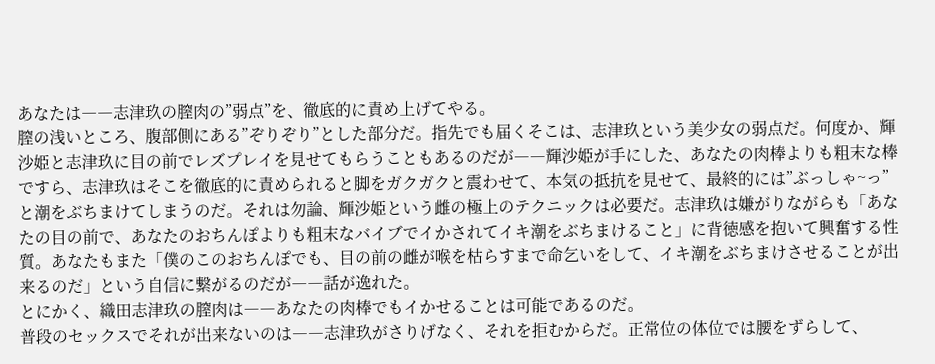あなたは――志津玖の膣肉の”弱点”を、徹底的に責め上げてやる。
膣の浅いところ、腹部側にある”ぞりぞり”とした部分だ。指先でも届くそこは、志津玖という美少女の弱点だ。何度か、輝沙姫と志津玖に目の前でレズプレイを見せてもらうこともあるのだが――輝沙姫が手にした、あなたの肉棒よりも粗末な棒ですら、志津玖はそこを徹底的に責められると脚をガクガクと震わせて、本気の抵抗を見せて、最終的には”ぶっしゃ~っ”と潮をぶちまけてしまうのだ。それは勿論、輝沙姫という雌の極上のテクニックは必要だ。志津玖は嫌がりながらも「あなたの目の前で、あなたのおちんぽよりも粗末なバイブでイかされてイキ潮をぶちまけること」に背徳感を抱いて興奮する性質。あなたもまた「僕のこのおちんぽでも、目の前の雌が喉を枯らすまで命乞いをして、イキ潮をぶちまけさせることが出来るのだ」という自信に繋がるのだが――話が逸れた。
とにかく、織田志津玖の膣肉は――あなたの肉棒でもイかせることは可能であるのだ。
普段のセックスでそれが出来ないのは――志津玖がさりげなく、それを拒むからだ。正常位の体位では腰をずらして、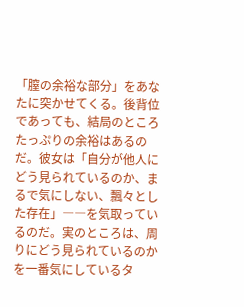「膣の余裕な部分」をあなたに突かせてくる。後背位であっても、結局のところたっぷりの余裕はあるのだ。彼女は「自分が他人にどう見られているのか、まるで気にしない、飄々とした存在」――を気取っているのだ。実のところは、周りにどう見られているのかを一番気にしているタ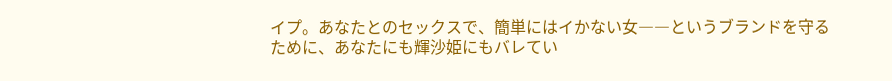イプ。あなたとのセックスで、簡単にはイかない女――というブランドを守るために、あなたにも輝沙姫にもバレてい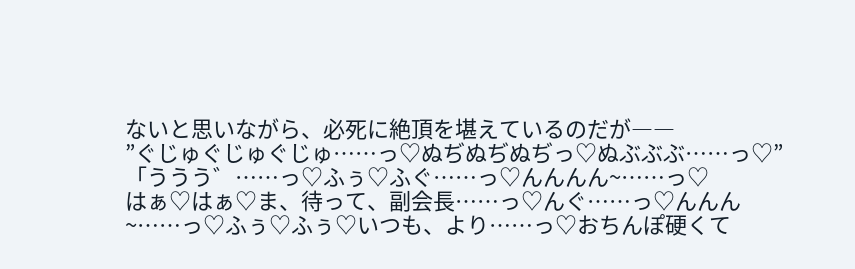ないと思いながら、必死に絶頂を堪えているのだが――
”ぐじゅぐじゅぐじゅ……っ♡ぬぢぬぢぬぢっ♡ぬぶぶぶ……っ♡”
「ううう゛……っ♡ふぅ♡ふぐ……っ♡んんんん~……っ♡
はぁ♡はぁ♡ま、待って、副会長……っ♡んぐ……っ♡んんん~……っ♡ふぅ♡ふぅ♡いつも、より……っ♡おちんぽ硬くて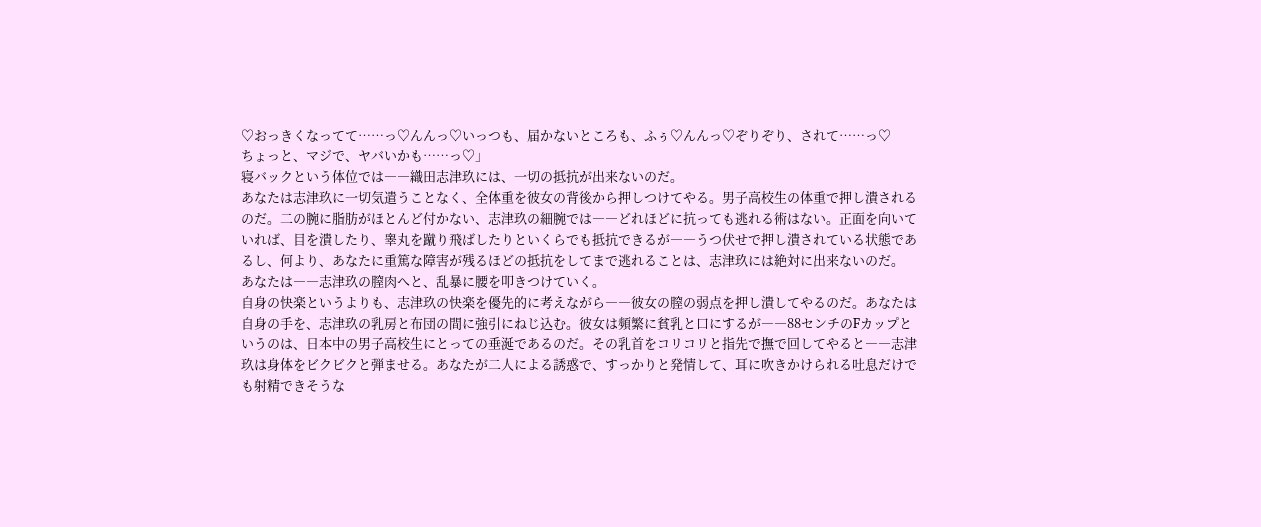♡おっきくなってて……っ♡んんっ♡いっつも、届かないところも、ふぅ♡んんっ♡ぞりぞり、されて……っ♡
ちょっと、マジで、ヤバいかも……っ♡」
寝バックという体位では――織田志津玖には、一切の抵抗が出来ないのだ。
あなたは志津玖に一切気遣うことなく、全体重を彼女の背後から押しつけてやる。男子高校生の体重で押し潰されるのだ。二の腕に脂肪がほとんど付かない、志津玖の細腕では――どれほどに抗っても逃れる術はない。正面を向いていれば、目を潰したり、睾丸を蹴り飛ばしたりといくらでも抵抗できるが――うつ伏せで押し潰されている状態であるし、何より、あなたに重篤な障害が残るほどの抵抗をしてまで逃れることは、志津玖には絶対に出来ないのだ。
あなたは――志津玖の膣肉へと、乱暴に腰を叩きつけていく。
自身の快楽というよりも、志津玖の快楽を優先的に考えながら――彼女の膣の弱点を押し潰してやるのだ。あなたは自身の手を、志津玖の乳房と布団の間に強引にねじ込む。彼女は頻繁に貧乳と口にするが――88センチのFカップというのは、日本中の男子高校生にとっての垂涎であるのだ。その乳首をコリコリと指先で撫で回してやると――志津玖は身体をビクビクと弾ませる。あなたが二人による誘惑で、すっかりと発情して、耳に吹きかけられる吐息だけでも射精できそうな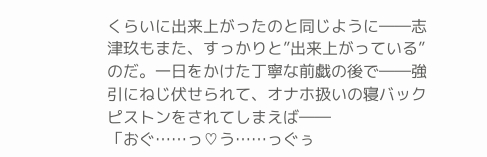くらいに出来上がったのと同じように――志津玖もまた、すっかりと”出来上がっている”のだ。一日をかけた丁寧な前戯の後で――強引にねじ伏せられて、オナホ扱いの寝バックピストンをされてしまえば――
「おぐ……っ♡う……っぐぅ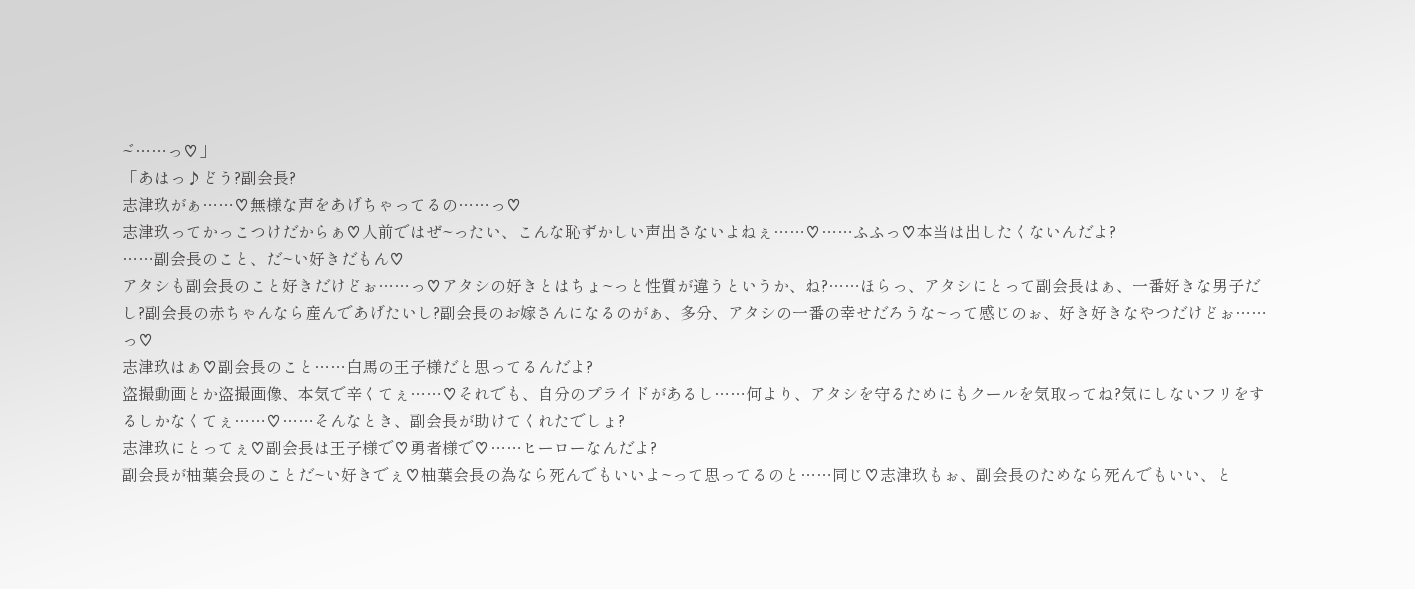~゛……っ♡」
「あはっ♪どう?副会長?
志津玖がぁ……♡無様な声をあげちゃってるの……っ♡
志津玖ってかっこつけだからぁ♡人前ではぜ~ったい、こんな恥ずかしい声出さないよねぇ……♡……ふふっ♡本当は出したくないんだよ?
……副会長のこと、だ~い好きだもん♡
アタシも副会長のこと好きだけどぉ……っ♡アタシの好きとはちょ~っと性質が違うというか、ね?……ほらっ、アタシにとって副会長はぁ、一番好きな男子だし?副会長の赤ちゃんなら産んであげたいし?副会長のお嫁さんになるのがぁ、多分、アタシの一番の幸せだろうな~って感じのぉ、好き好きなやつだけどぉ……っ♡
志津玖はぁ♡副会長のこと……白馬の王子様だと思ってるんだよ?
盗撮動画とか盗撮画像、本気で辛くてぇ……♡それでも、自分のプライドがあるし……何より、アタシを守るためにもクールを気取ってね?気にしないフリをするしかなくてぇ……♡……そんなとき、副会長が助けてくれたでしょ?
志津玖にとってぇ♡副会長は王子様で♡勇者様で♡……ヒーローなんだよ?
副会長が柚葉会長のことだ~い好きでぇ♡柚葉会長の為なら死んでもいいよ~って思ってるのと……同じ♡志津玖もぉ、副会長のためなら死んでもいい、と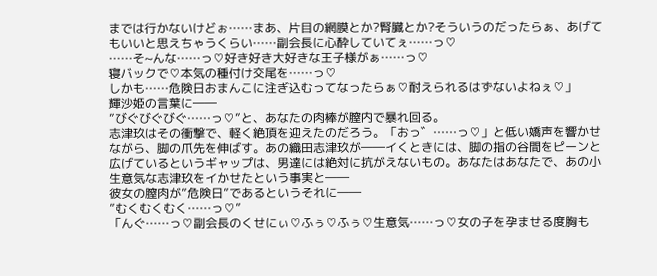までは行かないけどぉ……まあ、片目の網膜とか?腎臓とか?そういうのだったらぁ、あげてもいいと思えちゃうくらい……副会長に心酔していてぇ……っ♡
……そ~んな……っ♡好き好き大好きな王子様がぁ……っ♡
寝バックで♡本気の種付け交尾を……っ♡
しかも……危険日おまんこに注ぎ込むってなったらぁ♡耐えられるはずないよねぇ♡」
輝沙姫の言葉に――
”びぐびぐびぐ……っ♡”と、あなたの肉棒が膣内で暴れ回る。
志津玖はその衝撃で、軽く絶頂を迎えたのだろう。「おっ゛……っ♡」と低い嬌声を響かせながら、脚の爪先を伸ばす。あの織田志津玖が――イくときには、脚の指の谷間をピーンと広げているというギャップは、男達には絶対に抗がえないもの。あなたはあなたで、あの小生意気な志津玖をイかせたという事実と――
彼女の膣肉が”危険日”であるというそれに――
”むくむくむく……っ♡”
「んぐ……っ♡副会長のくせにぃ♡ふぅ♡ふぅ♡生意気……っ♡女の子を孕ませる度胸も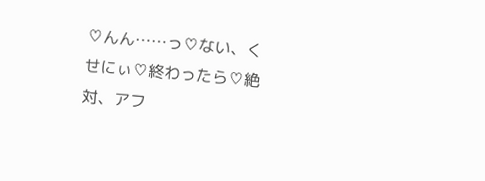♡んん……っ♡ない、くせにぃ♡終わったら♡絶対、アフ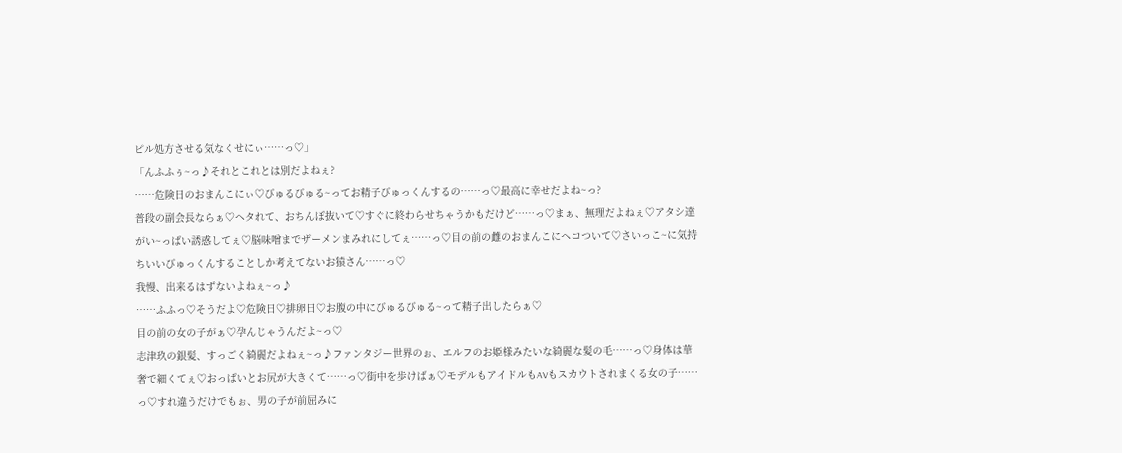ピル処方させる気なくせにぃ……っ♡」
「んふふぅ~っ♪それとこれとは別だよねぇ?
……危険日のおまんこにぃ♡びゅるびゅる~ってお精子びゅっくんするの……っ♡最高に幸せだよね~っ?
普段の副会長ならぁ♡ヘタれて、おちんぽ抜いて♡すぐに終わらせちゃうかもだけど……っ♡まぁ、無理だよねぇ♡アタシ達がい~っぱい誘惑してぇ♡脳味噌までザーメンまみれにしてぇ……っ♡目の前の雌のおまんこにヘコついて♡さいっこ~に気持ちいいびゅっくんすることしか考えてないお猿さん……っ♡
我慢、出来るはずないよねぇ~っ♪
……ふふっ♡そうだよ♡危険日♡排卵日♡お腹の中にびゅるびゅる~って精子出したらぁ♡
目の前の女の子がぁ♡孕んじゃうんだよ~っ♡
志津玖の銀髪、すっごく綺麗だよねぇ~っ♪ファンタジー世界のぉ、エルフのお姫様みたいな綺麗な髪の毛……っ♡身体は華奢で細くてぇ♡おっぱいとお尻が大きくて……っ♡街中を歩けばぁ♡モデルもアイドルもAVもスカウトされまくる女の子……っ♡すれ違うだけでもぉ、男の子が前屈みに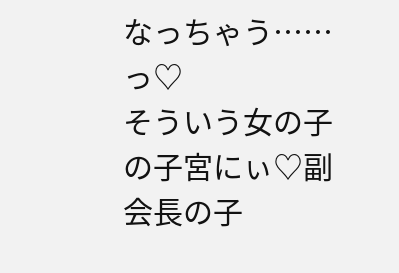なっちゃう……っ♡
そういう女の子の子宮にぃ♡副会長の子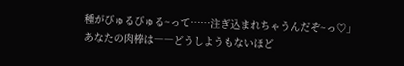種がびゅるびゅる~って……注ぎ込まれちゃうんだぞ~っ♡」
あなたの肉棒は――どうしようもないほど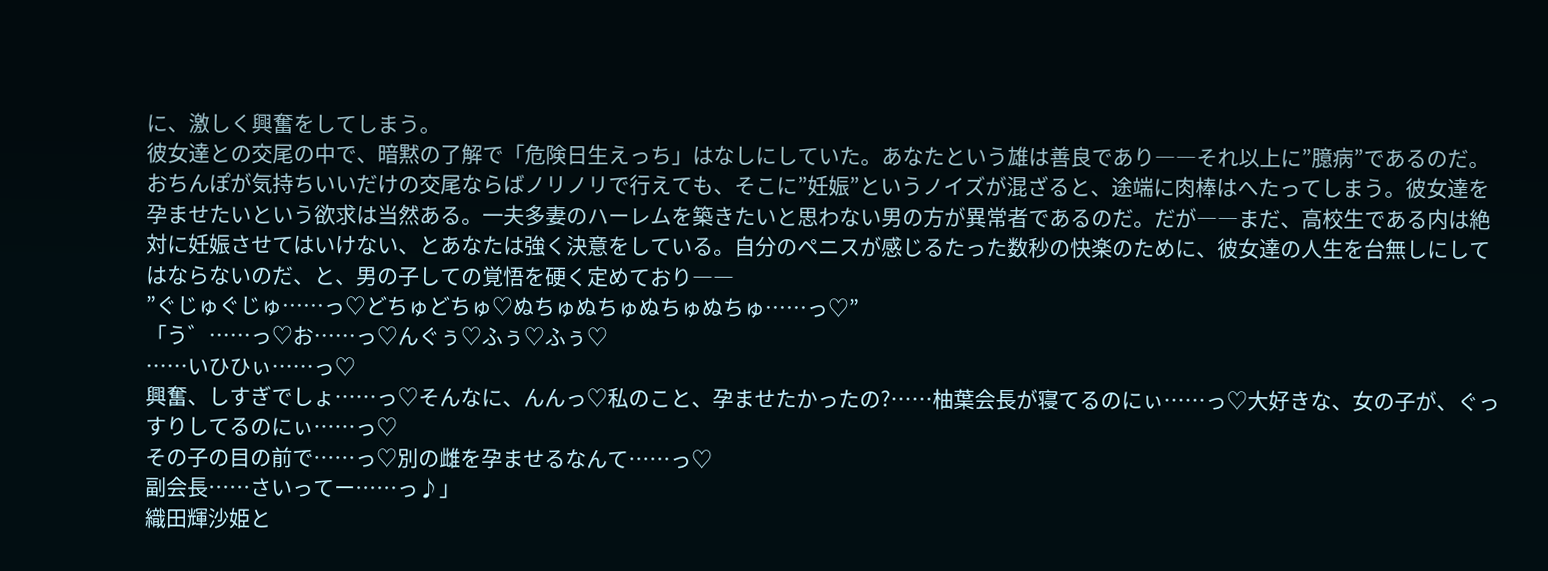に、激しく興奮をしてしまう。
彼女達との交尾の中で、暗黙の了解で「危険日生えっち」はなしにしていた。あなたという雄は善良であり――それ以上に”臆病”であるのだ。おちんぽが気持ちいいだけの交尾ならばノリノリで行えても、そこに”妊娠”というノイズが混ざると、途端に肉棒はへたってしまう。彼女達を孕ませたいという欲求は当然ある。一夫多妻のハーレムを築きたいと思わない男の方が異常者であるのだ。だが――まだ、高校生である内は絶対に妊娠させてはいけない、とあなたは強く決意をしている。自分のペニスが感じるたった数秒の快楽のために、彼女達の人生を台無しにしてはならないのだ、と、男の子しての覚悟を硬く定めており――
”ぐじゅぐじゅ……っ♡どちゅどちゅ♡ぬちゅぬちゅぬちゅぬちゅ……っ♡”
「う゛……っ♡お……っ♡んぐぅ♡ふぅ♡ふぅ♡
……いひひぃ……っ♡
興奮、しすぎでしょ……っ♡そんなに、んんっ♡私のこと、孕ませたかったの?……柚葉会長が寝てるのにぃ……っ♡大好きな、女の子が、ぐっすりしてるのにぃ……っ♡
その子の目の前で……っ♡別の雌を孕ませるなんて……っ♡
副会長……さいってー……っ♪」
織田輝沙姫と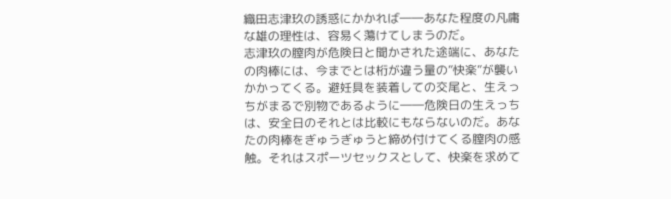織田志津玖の誘惑にかかれば――あなた程度の凡庸な雄の理性は、容易く蕩けてしまうのだ。
志津玖の膣肉が危険日と聞かされた途端に、あなたの肉棒には、今までとは桁が違う量の”快楽”が襲いかかってくる。避妊具を装着しての交尾と、生えっちがまるで別物であるように――危険日の生えっちは、安全日のそれとは比較にもならないのだ。あなたの肉棒をぎゅうぎゅうと締め付けてくる膣肉の感触。それはスポーツセックスとして、快楽を求めて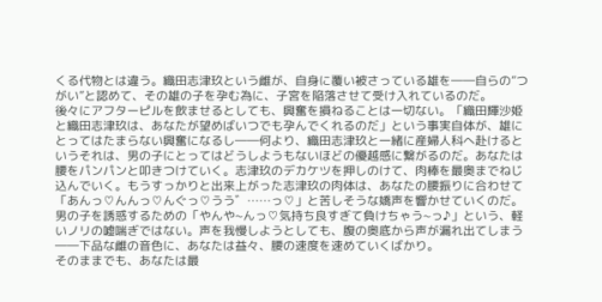くる代物とは違う。織田志津玖という雌が、自身に覆い被さっている雄を――自らの”つがい”と認めて、その雄の子を孕む為に、子宮を陥落させて受け入れているのだ。
後々にアフターピルを飲ませるとしても、興奮を損ねることは一切ない。「織田輝沙姫と織田志津玖は、あなたが望めばいつでも孕んでくれるのだ」という事実自体が、雄にとってはたまらない興奮になるし――何より、織田志津玖と一緒に産婦人科へ赴けるというそれは、男の子にとってはどうしようもないほどの優越感に繋がるのだ。あなたは腰をパンパンと叩きつけていく。志津玖のデカケツを押しのけて、肉棒を最奥までねじ込んでいく。もうすっかりと出来上がった志津玖の肉体は、あなたの腰振りに合わせて「あんっ♡んんっ♡んぐっ♡うう゛……っ♡」と苦しそうな嬌声を響かせていくのだ。男の子を誘惑するための「やんや~んっ♡気持ち良すぎて負けちゃう~っ♪」という、軽いノリの嘘喘ぎではない。声を我慢しようとしても、腹の奥底から声が漏れ出てしまう――下品な雌の音色に、あなたは益々、腰の速度を速めていくばかり。
そのままでも、あなたは最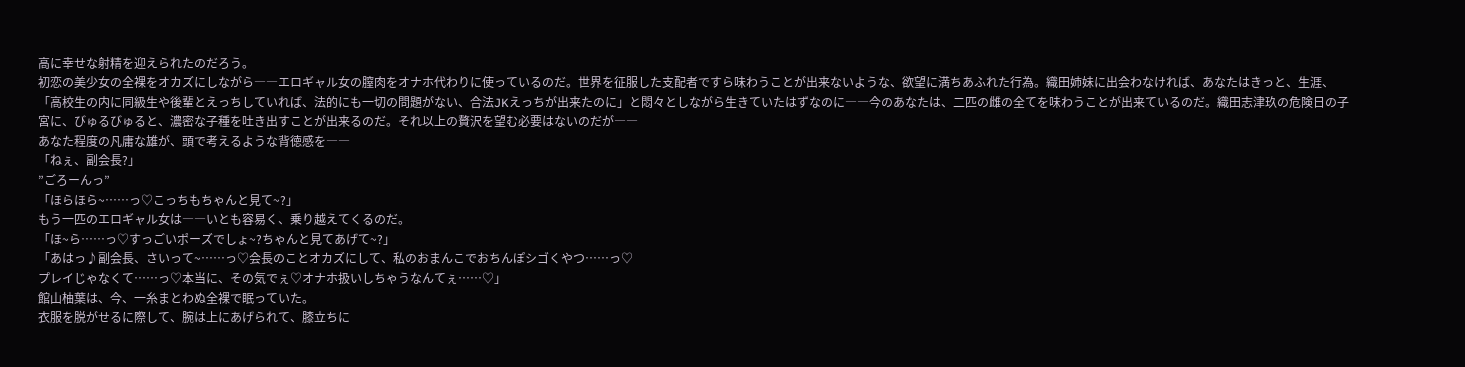高に幸せな射精を迎えられたのだろう。
初恋の美少女の全裸をオカズにしながら――エロギャル女の膣肉をオナホ代わりに使っているのだ。世界を征服した支配者ですら味わうことが出来ないような、欲望に満ちあふれた行為。織田姉妹に出会わなければ、あなたはきっと、生涯、「高校生の内に同級生や後輩とえっちしていれば、法的にも一切の問題がない、合法JKえっちが出来たのに」と悶々としながら生きていたはずなのに――今のあなたは、二匹の雌の全てを味わうことが出来ているのだ。織田志津玖の危険日の子宮に、びゅるびゅると、濃密な子種を吐き出すことが出来るのだ。それ以上の贅沢を望む必要はないのだが――
あなた程度の凡庸な雄が、頭で考えるような背徳感を――
「ねぇ、副会長?」
”ごろーんっ”
「ほらほら~……っ♡こっちもちゃんと見て~?」
もう一匹のエロギャル女は――いとも容易く、乗り越えてくるのだ。
「ほ~ら……っ♡すっごいポーズでしょ~?ちゃんと見てあげて~?」
「あはっ♪副会長、さいって~……っ♡会長のことオカズにして、私のおまんこでおちんぽシゴくやつ……っ♡
プレイじゃなくて……っ♡本当に、その気でぇ♡オナホ扱いしちゃうなんてぇ……♡」
館山柚葉は、今、一糸まとわぬ全裸で眠っていた。
衣服を脱がせるに際して、腕は上にあげられて、膝立ちに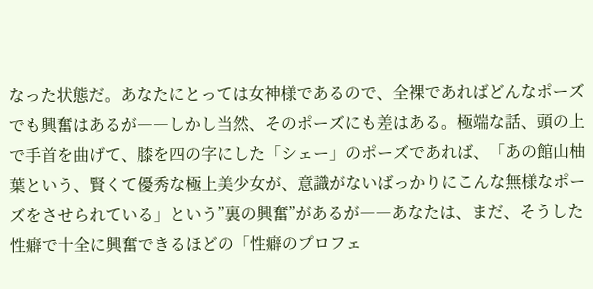なった状態だ。あなたにとっては女神様であるので、全裸であればどんなポーズでも興奮はあるが――しかし当然、そのポーズにも差はある。極端な話、頭の上で手首を曲げて、膝を四の字にした「シェー」のポーズであれば、「あの館山柚葉という、賢くて優秀な極上美少女が、意識がないばっかりにこんな無様なポーズをさせられている」という”裏の興奮”があるが――あなたは、まだ、そうした性癖で十全に興奮できるほどの「性癖のプロフェ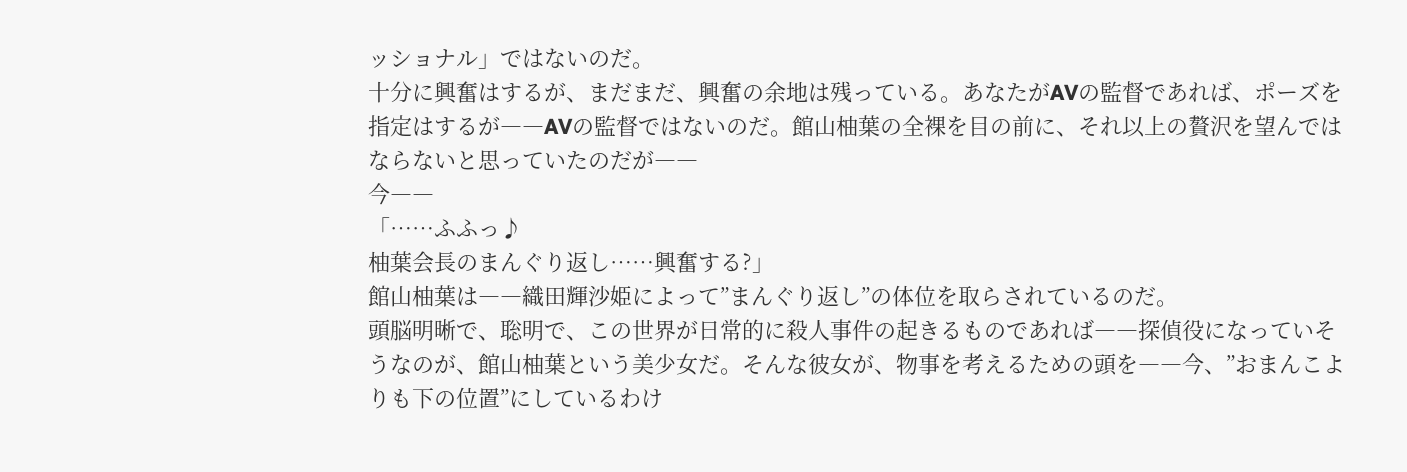ッショナル」ではないのだ。
十分に興奮はするが、まだまだ、興奮の余地は残っている。あなたがAVの監督であれば、ポーズを指定はするが――AVの監督ではないのだ。館山柚葉の全裸を目の前に、それ以上の贅沢を望んではならないと思っていたのだが――
今――
「……ふふっ♪
柚葉会長のまんぐり返し……興奮する?」
館山柚葉は――織田輝沙姫によって”まんぐり返し”の体位を取らされているのだ。
頭脳明晰で、聡明で、この世界が日常的に殺人事件の起きるものであれば――探偵役になっていそうなのが、館山柚葉という美少女だ。そんな彼女が、物事を考えるための頭を――今、”おまんこよりも下の位置”にしているわけ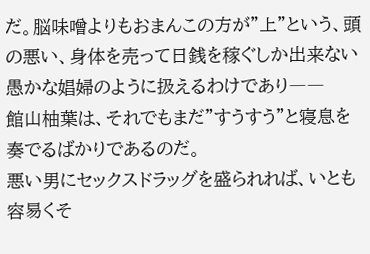だ。脳味噌よりもおまんこの方が”上”という、頭の悪い、身体を売って日銭を稼ぐしか出来ない愚かな娼婦のように扱えるわけであり――
館山柚葉は、それでもまだ”すうすう”と寝息を奏でるばかりであるのだ。
悪い男にセックスドラッグを盛られれば、いとも容易くそ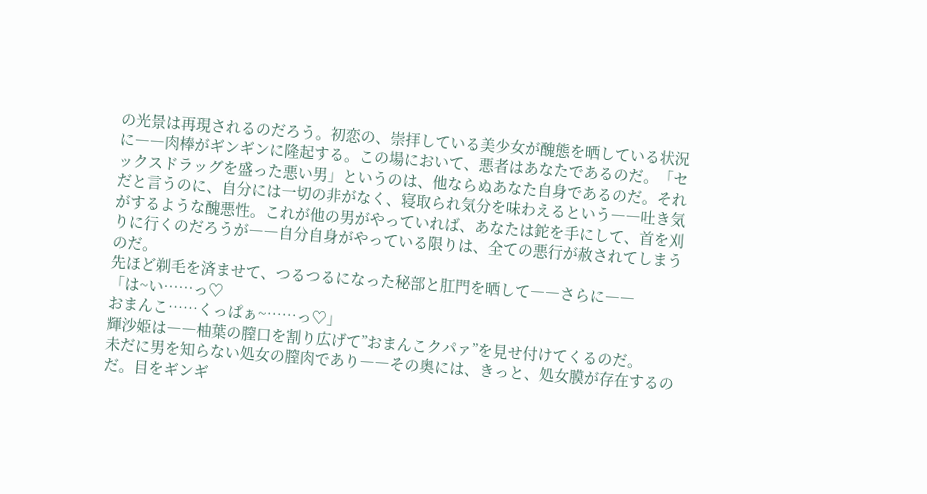の光景は再現されるのだろう。初恋の、崇拝している美少女が醜態を晒している状況に――肉棒がギンギンに隆起する。この場において、悪者はあなたであるのだ。「セックスドラッグを盛った悪い男」というのは、他ならぬあなた自身であるのだ。それだと言うのに、自分には一切の非がなく、寝取られ気分を味わえるという――吐き気がするような醜悪性。これが他の男がやっていれば、あなたは鉈を手にして、首を刈りに行くのだろうが――自分自身がやっている限りは、全ての悪行が赦されてしまうのだ。
先ほど剃毛を済ませて、つるつるになった秘部と肛門を晒して――さらに――
「は~い……っ♡
おまんこ……くっぱぁ~……っ♡」
輝沙姫は――柚葉の膣口を割り広げて”おまんこクパァ”を見せ付けてくるのだ。
未だに男を知らない処女の膣肉であり――その奥には、きっと、処女膜が存在するのだ。目をギンギ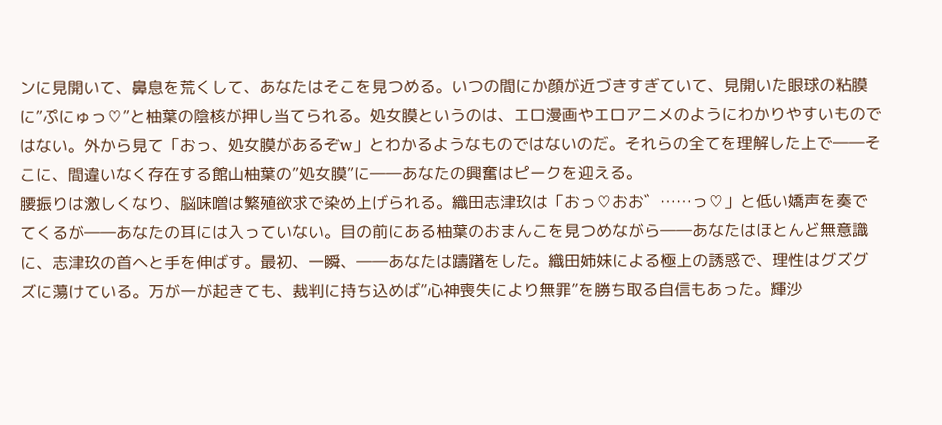ンに見開いて、鼻息を荒くして、あなたはそこを見つめる。いつの間にか顔が近づきすぎていて、見開いた眼球の粘膜に”ぷにゅっ♡”と柚葉の陰核が押し当てられる。処女膜というのは、エロ漫画やエロアニメのようにわかりやすいものではない。外から見て「おっ、処女膜があるぞw」とわかるようなものではないのだ。それらの全てを理解した上で――そこに、間違いなく存在する館山柚葉の”処女膜”に――あなたの興奮はピークを迎える。
腰振りは激しくなり、脳味噌は繁殖欲求で染め上げられる。織田志津玖は「おっ♡おお゛……っ♡」と低い嬌声を奏でてくるが――あなたの耳には入っていない。目の前にある柚葉のおまんこを見つめながら――あなたはほとんど無意識に、志津玖の首へと手を伸ばす。最初、一瞬、――あなたは躊躇をした。織田姉妹による極上の誘惑で、理性はグズグズに蕩けている。万が一が起きても、裁判に持ち込めば”心神喪失により無罪”を勝ち取る自信もあった。輝沙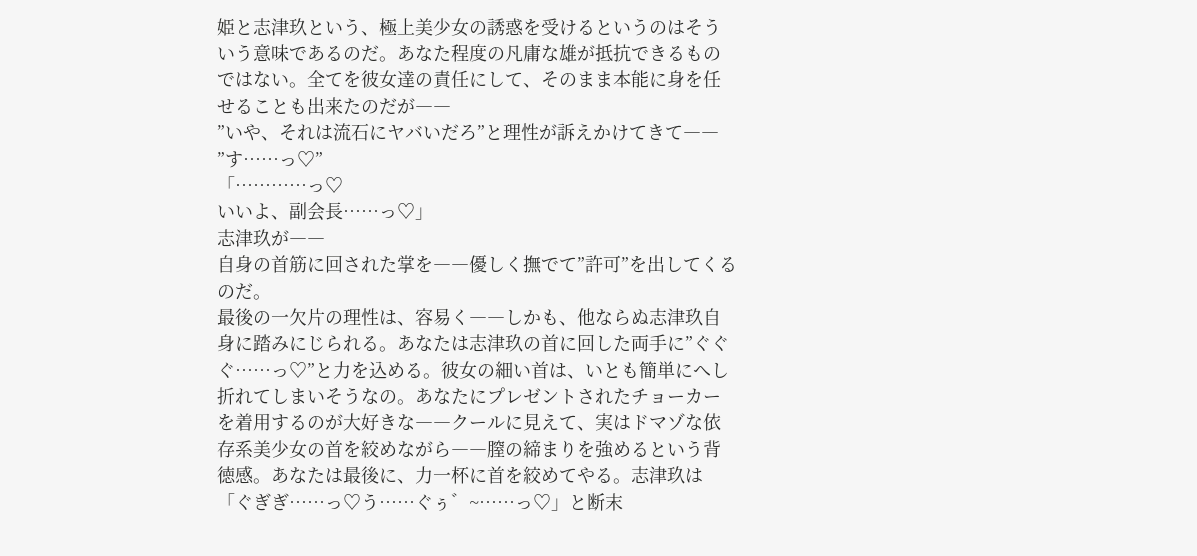姫と志津玖という、極上美少女の誘惑を受けるというのはそういう意味であるのだ。あなた程度の凡庸な雄が抵抗できるものではない。全てを彼女達の責任にして、そのまま本能に身を任せることも出来たのだが――
”いや、それは流石にヤバいだろ”と理性が訴えかけてきて――
”す……っ♡”
「…………っ♡
いいよ、副会長……っ♡」
志津玖が――
自身の首筋に回された掌を――優しく撫でて”許可”を出してくるのだ。
最後の一欠片の理性は、容易く――しかも、他ならぬ志津玖自身に踏みにじられる。あなたは志津玖の首に回した両手に”ぐぐぐ……っ♡”と力を込める。彼女の細い首は、いとも簡単にへし折れてしまいそうなの。あなたにプレゼントされたチョーカーを着用するのが大好きな――クールに見えて、実はドマゾな依存系美少女の首を絞めながら――膣の締まりを強めるという背徳感。あなたは最後に、力一杯に首を絞めてやる。志津玖は「ぐぎぎ……っ♡う……ぐぅ゛~……っ♡」と断末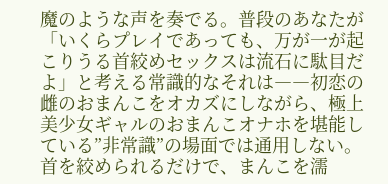魔のような声を奏でる。普段のあなたが「いくらプレイであっても、万が一が起こりうる首絞めセックスは流石に駄目だよ」と考える常識的なそれは――初恋の雌のおまんこをオカズにしながら、極上美少女ギャルのおまんこオナホを堪能している”非常識”の場面では通用しない。首を絞められるだけで、まんこを濡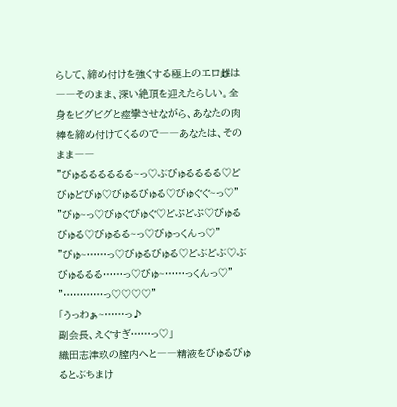らして、締め付けを強くする極上のエロ雌は――そのまま、深い絶頂を迎えたらしい。全身をビグビグと痙攣させながら、あなたの肉棒を締め付けてくるので――あなたは、そのまま――
”びゅるるるるるる~っ♡ぶびゅるるるる♡どびゅどびゅ♡びゅるびゅる♡びゅぐぐ~っ♡”
”びゅ~っ♡びゅぐびゅぐ♡どぷどぷ♡びゅるびゅる♡びゅるる~っ♡びゅっくんっ♡”
”びゅ~……っ♡びゅるびゅる♡どぶどぶ♡ぶびゅるるる……っ♡びゅ~……っくんっ♡”
”…………っ♡♡♡♡”
「うっわぁ~……っ♪
副会長、えぐすぎ……っ♡」
織田志津玖の膣内へと――精液をびゅるびゅるとぶちまけ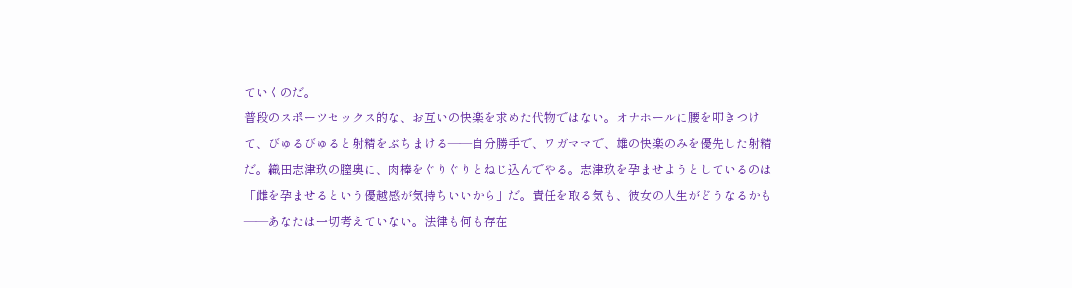ていくのだ。
普段のスポーツセックス的な、お互いの快楽を求めた代物ではない。オナホールに腰を叩きつけて、びゅるびゅると射精をぶちまける――自分勝手で、ワガママで、雄の快楽のみを優先した射精だ。織田志津玖の膣奥に、肉棒をぐりぐりとねじ込んでやる。志津玖を孕ませようとしているのは「雌を孕ませるという優越感が気持ちいいから」だ。責任を取る気も、彼女の人生がどうなるかも――あなたは一切考えていない。法律も何も存在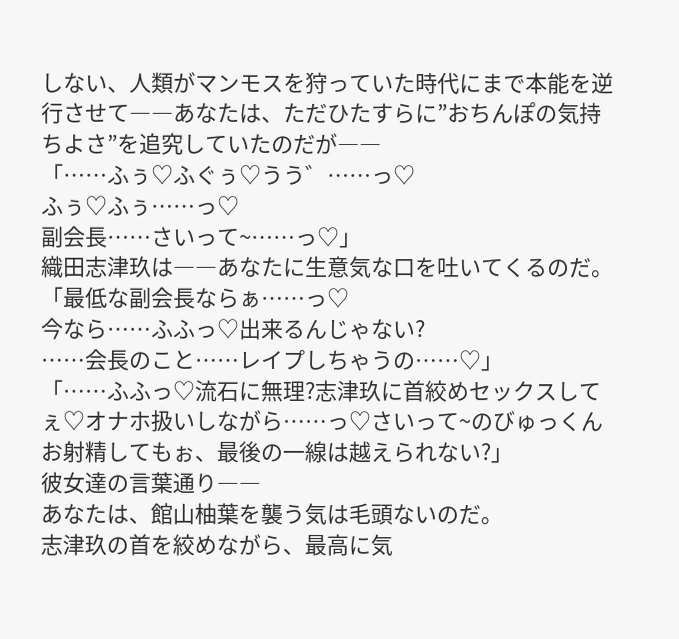しない、人類がマンモスを狩っていた時代にまで本能を逆行させて――あなたは、ただひたすらに”おちんぽの気持ちよさ”を追究していたのだが――
「……ふぅ♡ふぐぅ♡うう゛……っ♡
ふぅ♡ふぅ……っ♡
副会長……さいって~……っ♡」
織田志津玖は――あなたに生意気な口を吐いてくるのだ。
「最低な副会長ならぁ……っ♡
今なら……ふふっ♡出来るんじゃない?
……会長のこと……レイプしちゃうの……♡」
「……ふふっ♡流石に無理?志津玖に首絞めセックスしてぇ♡オナホ扱いしながら……っ♡さいって~のびゅっくんお射精してもぉ、最後の一線は越えられない?」
彼女達の言葉通り――
あなたは、館山柚葉を襲う気は毛頭ないのだ。
志津玖の首を絞めながら、最高に気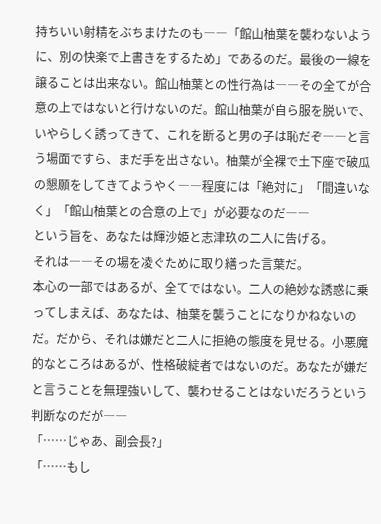持ちいい射精をぶちまけたのも――「館山柚葉を襲わないように、別の快楽で上書きをするため」であるのだ。最後の一線を譲ることは出来ない。館山柚葉との性行為は――その全てが合意の上ではないと行けないのだ。館山柚葉が自ら服を脱いで、いやらしく誘ってきて、これを断ると男の子は恥だぞ――と言う場面ですら、まだ手を出さない。柚葉が全裸で土下座で破瓜の懇願をしてきてようやく――程度には「絶対に」「間違いなく」「館山柚葉との合意の上で」が必要なのだ――
という旨を、あなたは輝沙姫と志津玖の二人に告げる。
それは――その場を凌ぐために取り繕った言葉だ。
本心の一部ではあるが、全てではない。二人の絶妙な誘惑に乗ってしまえば、あなたは、柚葉を襲うことになりかねないのだ。だから、それは嫌だと二人に拒絶の態度を見せる。小悪魔的なところはあるが、性格破綻者ではないのだ。あなたが嫌だと言うことを無理強いして、襲わせることはないだろうという判断なのだが――
「……じゃあ、副会長?」
「……もし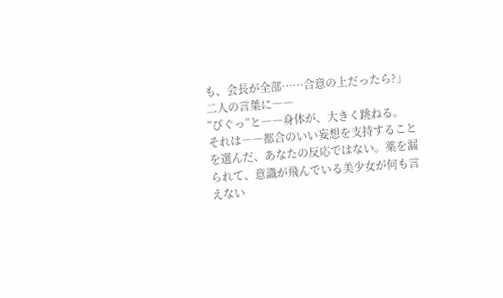も、会長が全部……合意の上だったら?」
二人の言葉に――
”びぐっ”と――身体が、大きく跳ねる。
それは――都合のいい妄想を支持することを選んだ、あなたの反応ではない。薬を漏られて、意識が飛んでいる美少女が何も言えない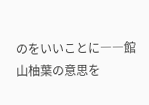のをいいことに――館山柚葉の意思を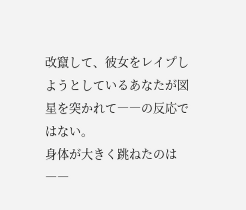改竄して、彼女をレイプしようとしているあなたが図星を突かれて――の反応ではない。
身体が大きく跳ねたのは――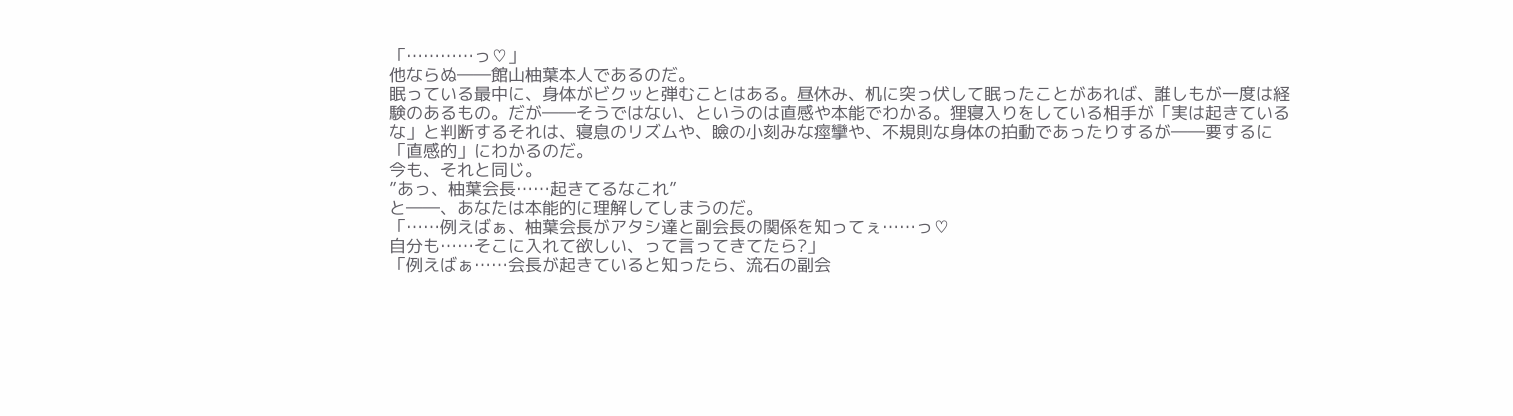「…………っ♡」
他ならぬ――館山柚葉本人であるのだ。
眠っている最中に、身体がビクッと弾むことはある。昼休み、机に突っ伏して眠ったことがあれば、誰しもが一度は経験のあるもの。だが――そうではない、というのは直感や本能でわかる。狸寝入りをしている相手が「実は起きているな」と判断するそれは、寝息のリズムや、瞼の小刻みな痙攣や、不規則な身体の拍動であったりするが――要するに「直感的」にわかるのだ。
今も、それと同じ。
”あっ、柚葉会長……起きてるなこれ”
と――、あなたは本能的に理解してしまうのだ。
「……例えばぁ、柚葉会長がアタシ達と副会長の関係を知ってぇ……っ♡
自分も……そこに入れて欲しい、って言ってきてたら?」
「例えばぁ……会長が起きていると知ったら、流石の副会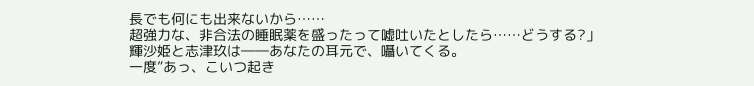長でも何にも出来ないから……
超強力な、非合法の睡眠薬を盛ったって嘘吐いたとしたら……どうする?」
輝沙姫と志津玖は――あなたの耳元で、囁いてくる。
一度”あっ、こいつ起き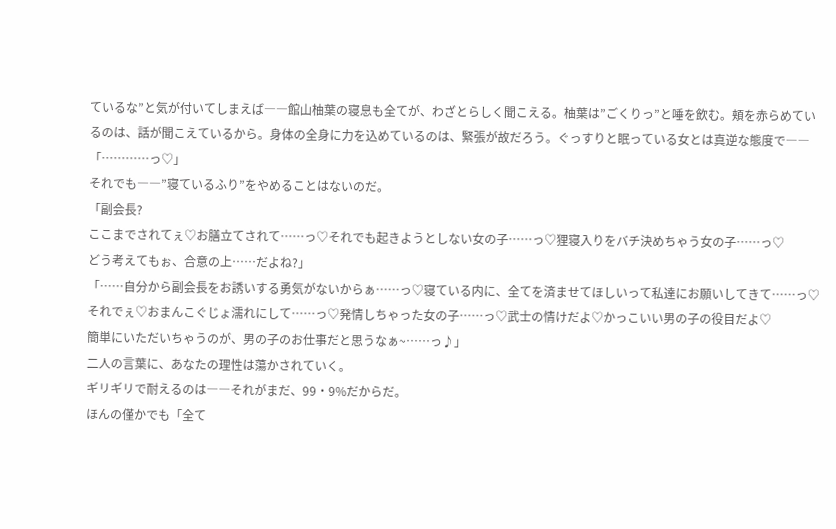ているな”と気が付いてしまえば――館山柚葉の寝息も全てが、わざとらしく聞こえる。柚葉は”ごくりっ”と唾を飲む。頬を赤らめているのは、話が聞こえているから。身体の全身に力を込めているのは、緊張が故だろう。ぐっすりと眠っている女とは真逆な態度で――
「…………っ♡」
それでも――”寝ているふり”をやめることはないのだ。
「副会長?
ここまでされてぇ♡お膳立てされて……っ♡それでも起きようとしない女の子……っ♡狸寝入りをバチ決めちゃう女の子……っ♡
どう考えてもぉ、合意の上……だよね?」
「……自分から副会長をお誘いする勇気がないからぁ……っ♡寝ている内に、全てを済ませてほしいって私達にお願いしてきて……っ♡
それでぇ♡おまんこぐじょ濡れにして……っ♡発情しちゃった女の子……っ♡武士の情けだよ♡かっこいい男の子の役目だよ♡
簡単にいただいちゃうのが、男の子のお仕事だと思うなぁ~……っ♪」
二人の言葉に、あなたの理性は蕩かされていく。
ギリギリで耐えるのは――それがまだ、99・9%だからだ。
ほんの僅かでも「全て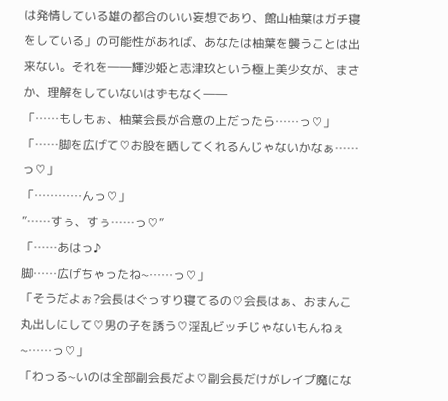は発情している雄の都合のいい妄想であり、館山柚葉はガチ寝をしている」の可能性があれば、あなたは柚葉を襲うことは出来ない。それを――輝沙姫と志津玖という極上美少女が、まさか、理解をしていないはずもなく――
「……もしもぉ、柚葉会長が合意の上だったら……っ♡」
「……脚を広げて♡お股を晒してくれるんじゃないかなぁ……っ♡」
「…………んっ♡」
”……すぅ、すぅ……っ♡”
「……あはっ♪
脚……広げちゃったね~……っ♡」
「そうだよぉ?会長はぐっすり寝てるの♡会長はぁ、おまんこ丸出しにして♡男の子を誘う♡淫乱ビッチじゃないもんねぇ~……っ♡」
「わっる~いのは全部副会長だよ♡副会長だけがレイプ魔にな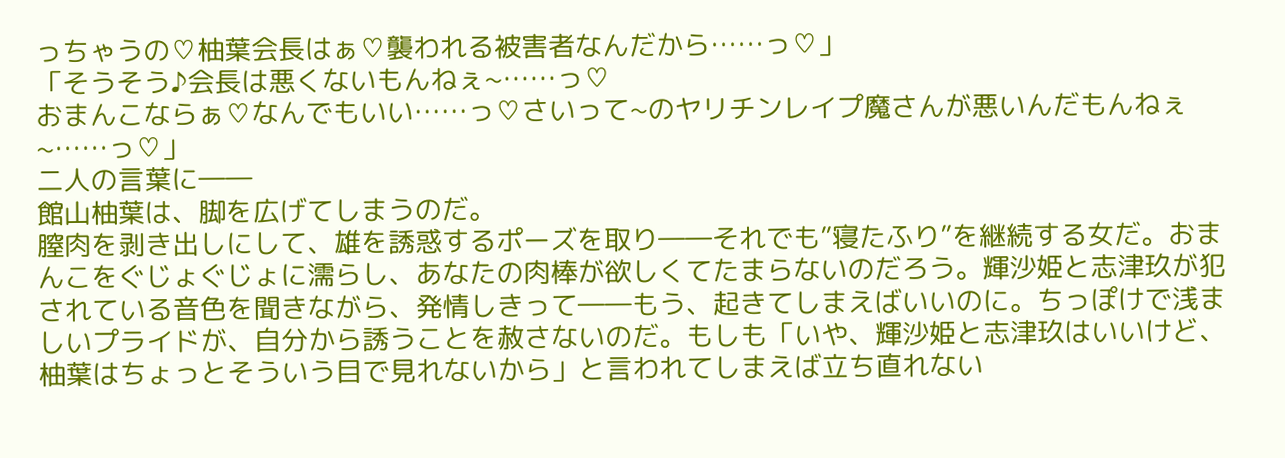っちゃうの♡柚葉会長はぁ♡襲われる被害者なんだから……っ♡」
「そうそう♪会長は悪くないもんねぇ~……っ♡
おまんこならぁ♡なんでもいい……っ♡さいって~のヤリチンレイプ魔さんが悪いんだもんねぇ~……っ♡」
二人の言葉に――
館山柚葉は、脚を広げてしまうのだ。
膣肉を剥き出しにして、雄を誘惑するポーズを取り――それでも”寝たふり”を継続する女だ。おまんこをぐじょぐじょに濡らし、あなたの肉棒が欲しくてたまらないのだろう。輝沙姫と志津玖が犯されている音色を聞きながら、発情しきって――もう、起きてしまえばいいのに。ちっぽけで浅ましいプライドが、自分から誘うことを赦さないのだ。もしも「いや、輝沙姫と志津玖はいいけど、柚葉はちょっとそういう目で見れないから」と言われてしまえば立ち直れない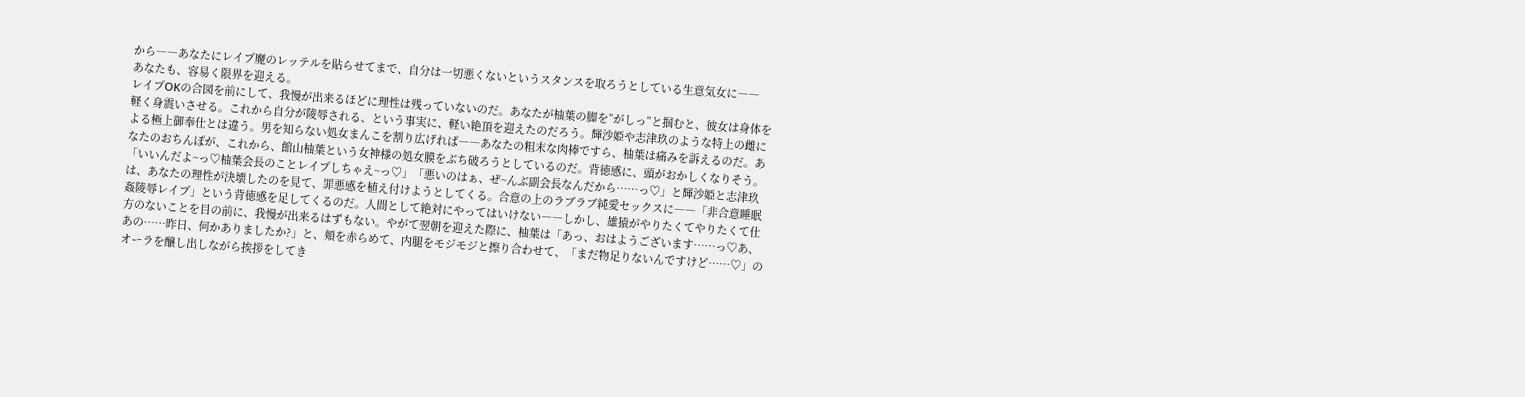から――あなたにレイプ魔のレッテルを貼らせてまで、自分は一切悪くないというスタンスを取ろうとしている生意気女に――
あなたも、容易く限界を迎える。
レイプOKの合図を前にして、我慢が出来るほどに理性は残っていないのだ。あなたが柚葉の脚を”がしっ”と掴むと、彼女は身体を軽く身震いさせる。これから自分が陵辱される、という事実に、軽い絶頂を迎えたのだろう。輝沙姫や志津玖のような特上の雌による極上御奉仕とは違う。男を知らない処女まんこを割り広げれば――あなたの粗末な肉棒ですら、柚葉は痛みを訴えるのだ。あなたのおちんぽが、これから、館山柚葉という女神様の処女膜をぶち破ろうとしているのだ。背徳感に、頭がおかしくなりそう。「いいんだよ~っ♡柚葉会長のことレイプしちゃえ~っ♡」「悪いのはぁ、ぜ~んぶ副会長なんだから……っ♡」と輝沙姫と志津玖は、あなたの理性が決壊したのを見て、罪悪感を植え付けようとしてくる。合意の上のラブラブ純愛セックスに――「非合意睡眠姦陵辱レイプ」という背徳感を足してくるのだ。人間として絶対にやってはいけない――しかし、雄猿がやりたくてやりたくて仕方のないことを目の前に、我慢が出来るはずもない。やがて翌朝を迎えた際に、柚葉は「あっ、おはようございます……っ♡あ、あの……昨日、何かありましたか?」と、頬を赤らめて、内腿をモジモジと擦り合わせて、「まだ物足りないんですけど……♡」のオーラを醸し出しながら挨拶をしてき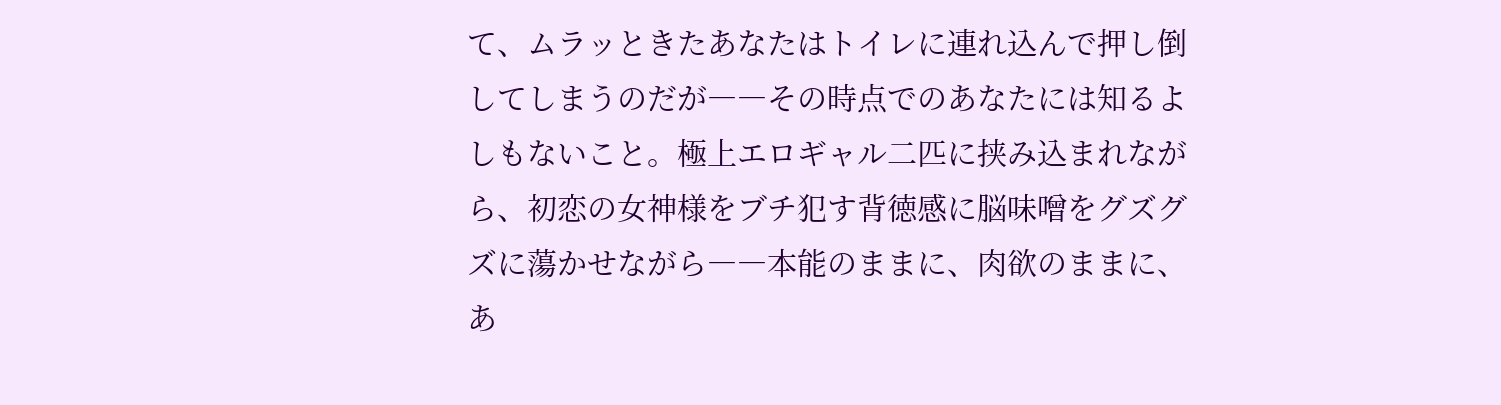て、ムラッときたあなたはトイレに連れ込んで押し倒してしまうのだが――その時点でのあなたには知るよしもないこと。極上エロギャル二匹に挟み込まれながら、初恋の女神様をブチ犯す背徳感に脳味噌をグズグズに蕩かせながら――本能のままに、肉欲のままに、あ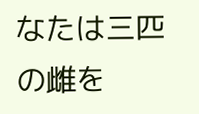なたは三匹の雌を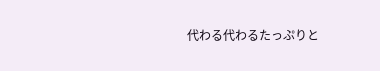代わる代わるたっぷりと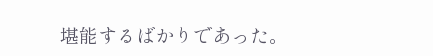堪能するばかりであった。